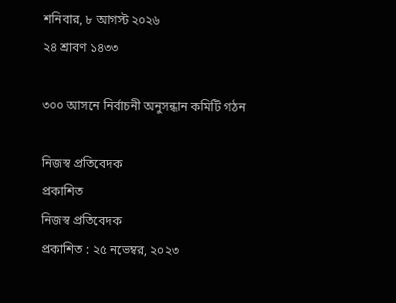শনিবার, ৮ আগস্ট ২০২৬
২৪ শ্রাবণ ১৪৩৩

৩০০ আসনে নির্বাচনী অনুসন্ধান কমিটি গঠন

নিজস্ব প্রতিবেদক
প্রকাশিত
নিজস্ব প্রতিবেদক
প্রকাশিত : ২৫ নভেম্বর, ২০২৩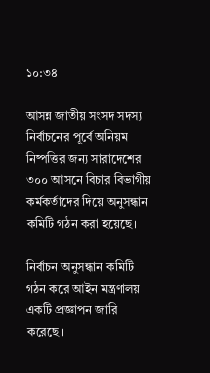১০:৩৪

আসন্ন জাতীয় সংসদ সদস্য নির্বাচনের পূর্বে অনিয়ম নিষ্পত্তির জন্য সারাদেশের ৩০০ আসনে বিচার বিভাগীয় কর্মকর্তাদের দিয়ে অনুসন্ধান কমিটি গঠন করা হয়েছে।

নির্বাচন অনুসন্ধান কমিটি গঠন করে আইন মন্ত্রণালয় একটি প্রজ্ঞাপন জারি করেছে।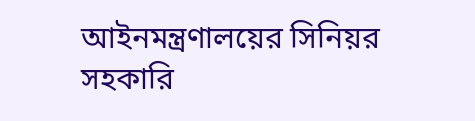আইনমন্ত্রণালয়ের সিনিয়র সহকারি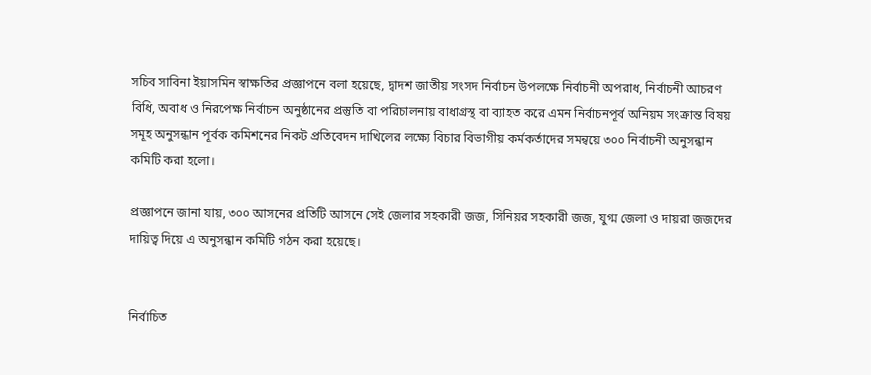সচিব সাবিনা ইয়াসমিন স্বাক্ষতির প্রজ্ঞাপনে বলা হয়েছে, দ্বাদশ জাতীয় সংসদ নির্বাচন উপলক্ষে নির্বাচনী অপরাধ, নির্বাচনী আচরণ বিধি, অবাধ ও নিরপেক্ষ নির্বাচন অনুষ্ঠানের প্রস্তুতি বা পরিচালনায় বাধাগ্রস্থ বা ব্যাহত করে এমন নির্বাচনপূর্ব অনিয়ম সংক্রান্ত বিষয় সমূহ অনুসন্ধান পূর্বক কমিশনের নিকট প্রতিবেদন দাখিলের লক্ষ্যে বিচার বিভাগীয় কর্মকর্তাদের সমন্বয়ে ৩০০ নির্বাচনী অনুসন্ধান কমিটি করা হলো।

প্রজ্ঞাপনে জানা যায়, ৩০০ আসনের প্রতিটি আসনে সেই জেলার সহকারী জজ, সিনিয়র সহকারী জজ, যুগ্ম জেলা ও দায়রা জজদের দায়িত্ব দিয়ে এ অনুসন্ধান কমিটি গঠন করা হয়েছে।


নির্বাচিত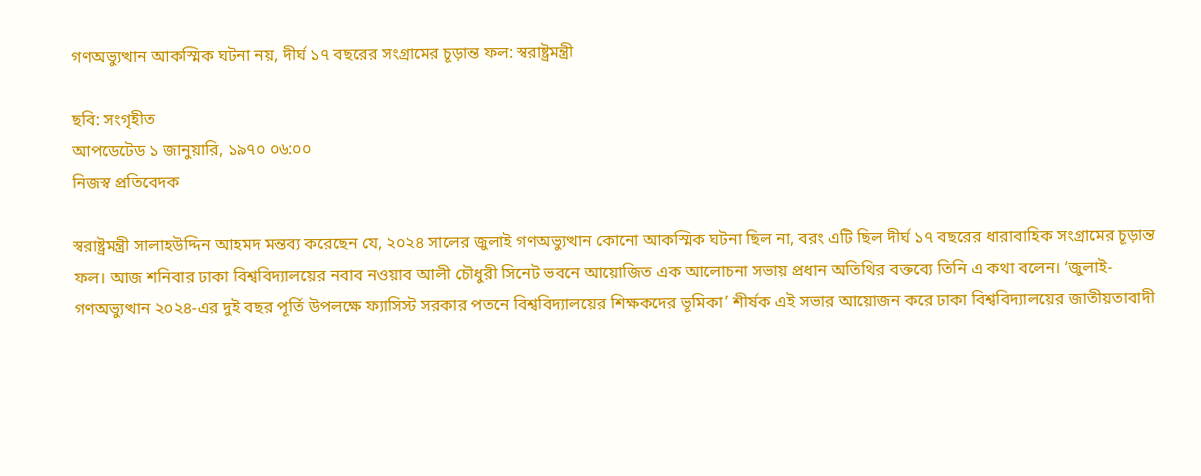গণঅভ্যুত্থান আকস্মিক ঘটনা নয়, দীর্ঘ ১৭ বছরের সংগ্রামের চূড়ান্ত ফল: স্বরাষ্ট্রমন্ত্রী

ছবি: সংগৃহীত
আপডেটেড ১ জানুয়ারি, ১৯৭০ ০৬:০০
নিজস্ব প্রতিবেদক

স্বরাষ্ট্রমন্ত্রী সালাহউদ্দিন আহমদ মন্তব্য করেছেন যে, ২০২৪ সালের জুলাই গণঅভ্যুত্থান কোনো আকস্মিক ঘটনা ছিল না, বরং এটি ছিল দীর্ঘ ১৭ বছরের ধারাবাহিক সংগ্রামের চূড়ান্ত ফল। আজ শনিবার ঢাকা বিশ্ববিদ্যালয়ের নবাব নওয়াব আলী চৌধুরী সিনেট ভবনে আয়োজিত এক আলোচনা সভায় প্রধান অতিথির বক্তব্যে তিনি এ কথা বলেন। ‘জুলাই-গণঅভ্যুত্থান ২০২৪-এর দুই বছর পূর্তি উপলক্ষে ফ্যাসিস্ট সরকার পতনে বিশ্ববিদ্যালয়ের শিক্ষকদের ভূমিকা’ শীর্ষক এই সভার আয়োজন করে ঢাকা বিশ্ববিদ্যালয়ের জাতীয়তাবাদী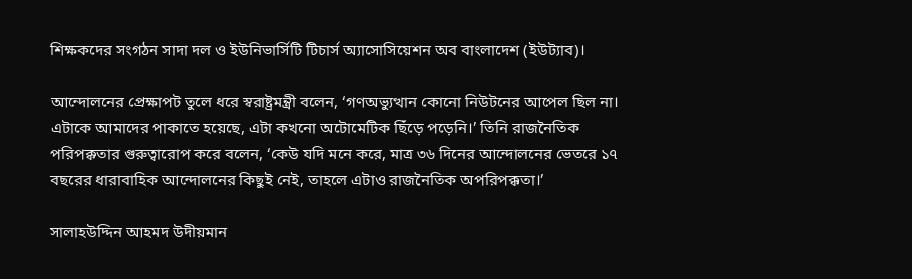শিক্ষকদের সংগঠন সাদা দল ও ইউনিভার্সিটি টিচার্স অ্যাসোসিয়েশন অব বাংলাদেশ (ইউট্যাব)।

আন্দোলনের প্রেক্ষাপট তুলে ধরে স্বরাষ্ট্রমন্ত্রী বলেন, ‘গণঅভ্যুত্থান কোনো নিউটনের আপেল ছিল না। এটাকে আমাদের পাকাতে হয়েছে, এটা কখনো অটোমেটিক ছিঁড়ে পড়েনি।’ তিনি রাজনৈতিক পরিপক্কতার গুরুত্বারোপ করে বলেন, ‘কেউ যদি মনে করে, মাত্র ৩৬ দিনের আন্দোলনের ভেতরে ১৭ বছরের ধারাবাহিক আন্দোলনের কিছুই নেই, তাহলে এটাও রাজনৈতিক অপরিপক্কতা।’

সালাহউদ্দিন আহমদ উদীয়মান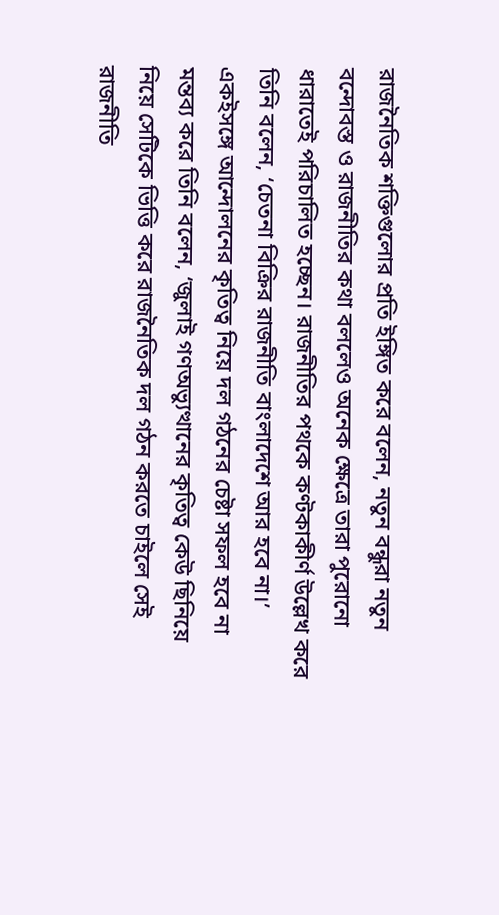রাজনৈতিক শক্তিগুলোর প্রতি ইঙ্গিত করে বলেন, নতুন বন্ধুরা নতুন বন্দোবস্ত ও রাজনীতির কথা বললেও অনেক ক্ষেত্রে তারা পুরোনো ধারাতেই পরিচালিত হচ্ছেন। রাজনীতির পথকে কণ্টকাকীর্ণ উল্লেখ করে তিনি বলেন, ‘চেতনা বিক্রির রাজনীতি বাংলাদেশে আর হবে না।’ একইসঙ্গে আন্দোলনের কৃতিত্ব নিয়ে দল গঠনের চেষ্টা সফল হবে না মন্তব্য করে তিনি বলেন, ‘জুলাই গণঅভ্যুত্থানের কৃতিত্ব কেউ ছিনিয়ে নিয়ে সেটিকে ভিত্তি করে রাজনৈতিক দল গঠন করতে চাইলে সেই রাজনীতি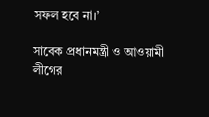সফল হবে না।’

সাবেক প্রধানমন্ত্রী ও আওয়ামী লীগের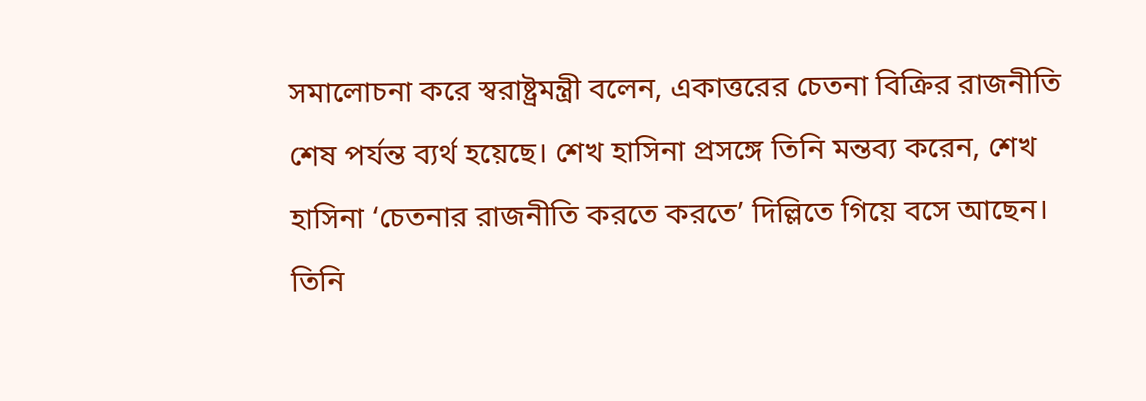সমালোচনা করে স্বরাষ্ট্রমন্ত্রী বলেন, একাত্তরের চেতনা বিক্রির রাজনীতি শেষ পর্যন্ত ব্যর্থ হয়েছে। শেখ হাসিনা প্রসঙ্গে তিনি মন্তব্য করেন, শেখ হাসিনা ‘চেতনার রাজনীতি করতে করতে’ দিল্লিতে গিয়ে বসে আছেন। তিনি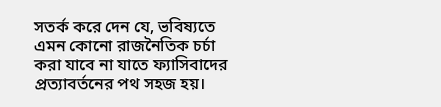সতর্ক করে দেন যে, ভবিষ্যতে এমন কোনো রাজনৈতিক চর্চা করা যাবে না যাতে ফ্যাসিবাদের প্রত্যাবর্তনের পথ সহজ হয়।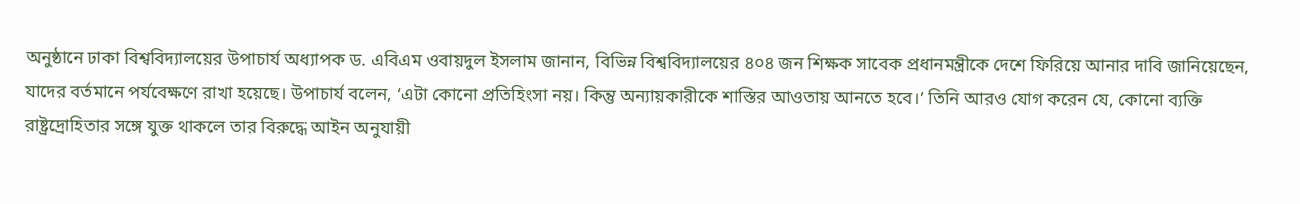অনুষ্ঠানে ঢাকা বিশ্ববিদ্যালয়ের উপাচার্য অধ্যাপক ড. এবিএম ওবায়দুল ইসলাম জানান, বিভিন্ন বিশ্ববিদ্যালয়ের ৪০৪ জন শিক্ষক সাবেক প্রধানমন্ত্রীকে দেশে ফিরিয়ে আনার দাবি জানিয়েছেন, যাদের বর্তমানে পর্যবেক্ষণে রাখা হয়েছে। উপাচার্য বলেন, ‘এটা কোনো প্রতিহিংসা নয়। কিন্তু অন্যায়কারীকে শাস্তির আওতায় আনতে হবে।’ তিনি আরও যোগ করেন যে, কোনো ব্যক্তি রাষ্ট্রদ্রোহিতার সঙ্গে যুক্ত থাকলে তার বিরুদ্ধে আইন অনুযায়ী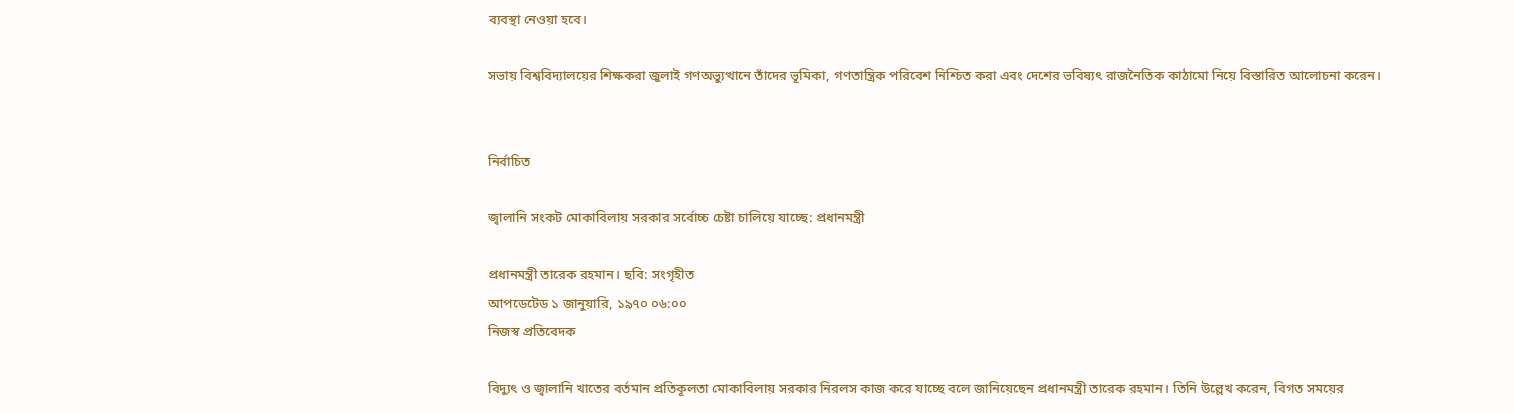ব্যবস্থা নেওয়া হবে।

সভায় বিশ্ববিদ্যালয়ের শিক্ষকরা জুলাই গণঅভ্যুত্থানে তাঁদের ভূমিকা, গণতান্ত্রিক পরিবেশ নিশ্চিত করা এবং দেশের ভবিষ্যৎ রাজনৈতিক কাঠামো নিয়ে বিস্তারিত আলোচনা করেন।


নির্বাচিত

জ্বালানি সংকট মোকাবিলায় সরকার সর্বোচ্চ চেষ্টা চালিয়ে যাচ্ছে: প্রধানমন্ত্রী

প্রধানমন্ত্রী তারেক রহমান। ছবি: সংগৃহীত
আপডেটেড ১ জানুয়ারি, ১৯৭০ ০৬:০০
নিজস্ব প্রতিবেদক

বিদ্যুৎ ও জ্বালানি খাতের বর্তমান প্রতিকূলতা মোকাবিলায় সরকার নিরলস কাজ করে যাচ্ছে বলে জানিয়েছেন প্রধানমন্ত্রী তারেক রহমান। তিনি উল্লেখ করেন, বিগত সময়ের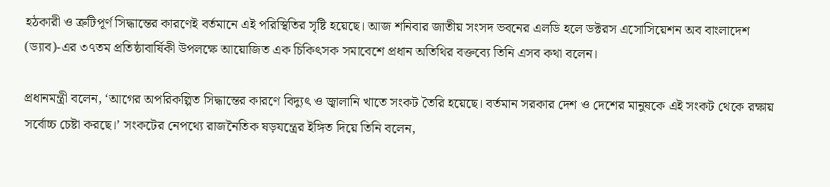হঠকারী ও ত্রুটিপূর্ণ সিদ্ধান্তের কারণেই বর্তমানে এই পরিস্থিতির সৃষ্টি হয়েছে। আজ শনিবার জাতীয় সংসদ ভবনের এলডি হলে ডক্টরস এসোসিয়েশন অব বাংলাদেশ (ড্যাব)-এর ৩৭তম প্রতিষ্ঠাবার্ষিকী উপলক্ষে আয়োজিত এক চিকিৎসক সমাবেশে প্রধান অতিথির বক্তব্যে তিনি এসব কথা বলেন।

প্রধানমন্ত্রী বলেন, ‘আগের অপরিকল্পিত সিদ্ধান্তের কারণে বিদ্যুৎ ও জ্বালানি খাতে সংকট তৈরি হয়েছে। বর্তমান সরকার দেশ ও দেশের মানুষকে এই সংকট থেকে রক্ষায় সর্বোচ্চ চেষ্টা করছে।’ সংকটের নেপথ্যে রাজনৈতিক ষড়যন্ত্রের ইঙ্গিত দিয়ে তিনি বলেন,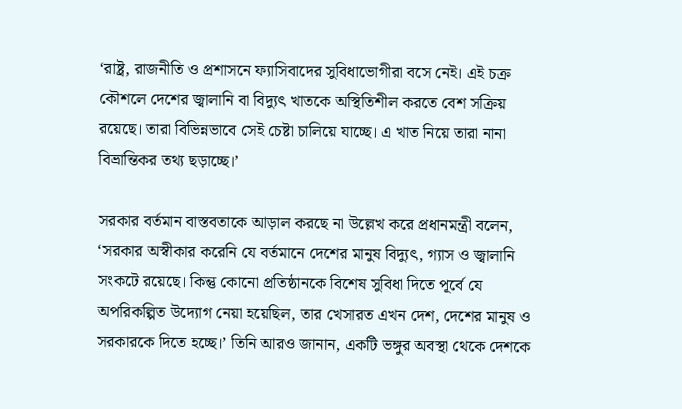‘রাষ্ট্র, রাজনীতি ও প্রশাসনে ফ্যাসিবাদের সুবিধাভোগীরা বসে নেই। এই চক্র কৌশলে দেশের জ্বালানি বা বিদ্যুৎ খাতকে অস্থিতিশীল করতে বেশ সক্রিয় রয়েছে। তারা বিভিন্নভাবে সেই চেষ্টা চালিয়ে যাচ্ছে। এ খাত নিয়ে তারা নানা বিভ্রান্তিকর তথ্য ছড়াচ্ছে।’

সরকার বর্তমান বাস্তবতাকে আড়াল করছে না উল্লেখ করে প্রধানমন্ত্রী বলেন, ‘সরকার অস্বীকার করেনি যে বর্তমানে দেশের মানুষ বিদ্যুৎ, গ্যাস ও জ্বালানি সংকটে রয়েছে। কিন্তু কোনো প্রতিষ্ঠানকে বিশেষ সুবিধা দিতে পূর্বে যে অপরিকল্পিত উদ্যোগ নেয়া হয়েছিল, তার খেসারত এখন দেশ, দেশের মানুষ ও সরকারকে দিতে হচ্ছে।’ তিনি আরও জানান, একটি ভঙ্গুর অবস্থা থেকে দেশকে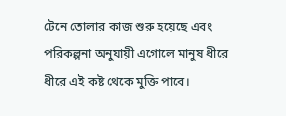টেনে তোলার কাজ শুরু হয়েছে এবং পরিকল্পনা অনুযায়ী এগোলে মানুষ ধীরে ধীরে এই কষ্ট থেকে মুক্তি পাবে।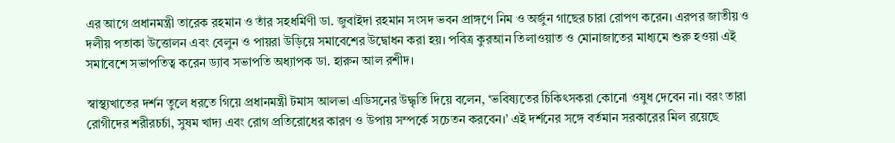এর আগে প্রধানমন্ত্রী তারেক রহমান ও তাঁর সহধর্মিণী ডা. জুবাইদা রহমান সংসদ ভবন প্রাঙ্গণে নিম ও অর্জুন গাছের চারা রোপণ করেন। এরপর জাতীয় ও দলীয় পতাকা উত্তোলন এবং বেলুন ও পায়রা উড়িয়ে সমাবেশের উদ্বোধন করা হয়। পবিত্র কুরআন তিলাওয়াত ও মোনাজাতের মাধ্যমে শুরু হওয়া এই সমাবেশে সভাপতিত্ব করেন ড্যাব সভাপতি অধ্যাপক ডা. হারুন আল রশীদ।

স্বাস্থ্যখাতের দর্শন তুলে ধরতে গিয়ে প্রধানমন্ত্রী টমাস আলভা এডিসনের উদ্ধৃতি দিয়ে বলেন, ‘ভবিষ্যতের চিকিৎসকরা কোনো ওষুধ দেবেন না। বরং তারা রোগীদের শরীরচর্চা, সুষম খাদ্য এবং রোগ প্রতিরোধের কারণ ও উপায় সম্পর্কে সচেতন করবেন।’ এই দর্শনের সঙ্গে বর্তমান সরকারের মিল রয়েছে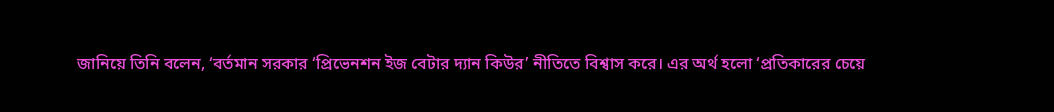জানিয়ে তিনি বলেন, ‘বর্তমান সরকার ‘প্রিভেনশন ইজ বেটার দ্যান কিউর’ নীতিতে বিশ্বাস করে। এর অর্থ হলো ‘প্রতিকারের চেয়ে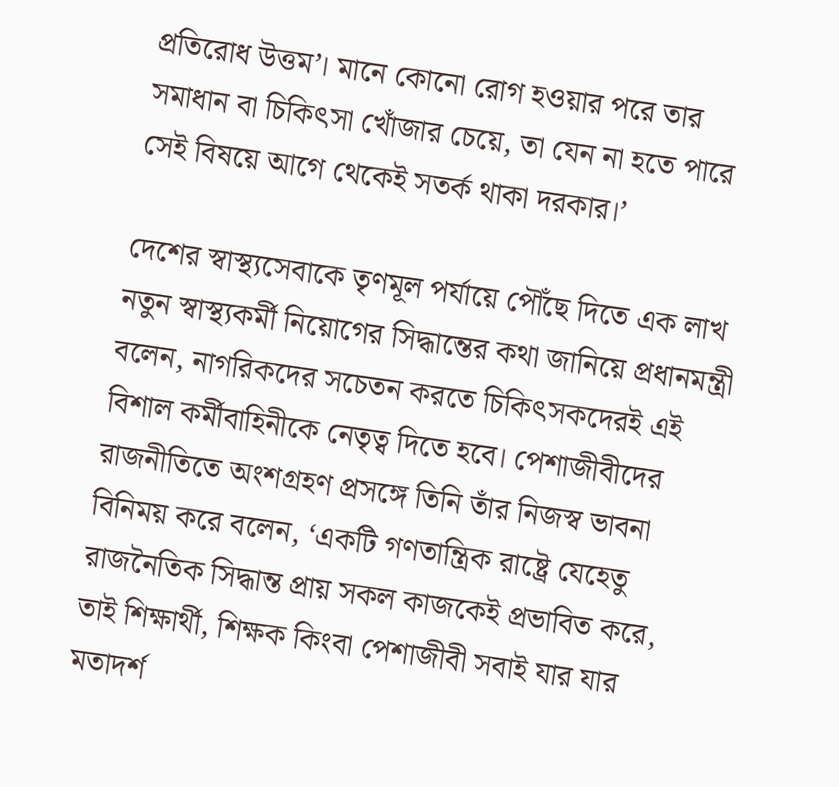প্রতিরোধ উত্তম’। মানে কোনো রোগ হওয়ার পরে তার সমাধান বা চিকিৎসা খোঁজার চেয়ে, তা যেন না হতে পারে সেই বিষয়ে আগে থেকেই সতর্ক থাকা দরকার।’

দেশের স্বাস্থ্যসেবাকে তৃণমূল পর্যায়ে পৌঁছে দিতে এক লাখ নতুন স্বাস্থ্যকর্মী নিয়োগের সিদ্ধান্তের কথা জানিয়ে প্রধানমন্ত্রী বলেন, নাগরিকদের সচেতন করতে চিকিৎসকদেরই এই বিশাল কর্মীবাহিনীকে নেতৃত্ব দিতে হবে। পেশাজীবীদের রাজনীতিতে অংশগ্রহণ প্রসঙ্গে তিনি তাঁর নিজস্ব ভাবনা বিনিময় করে বলেন, ‘একটি গণতান্ত্রিক রাষ্ট্রে যেহেতু রাজনৈতিক সিদ্ধান্ত প্রায় সকল কাজকেই প্রভাবিত করে, তাই শিক্ষার্থী, শিক্ষক কিংবা পেশাজীবী সবাই যার যার মতাদর্শ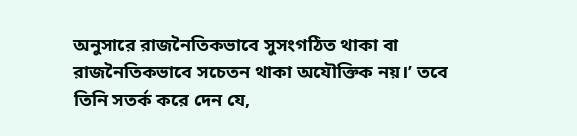অনুসারে রাজনৈতিকভাবে সুসংগঠিত থাকা বা রাজনৈতিকভাবে সচেতন থাকা অযৌক্তিক নয়।’ তবে তিনি সতর্ক করে দেন যে,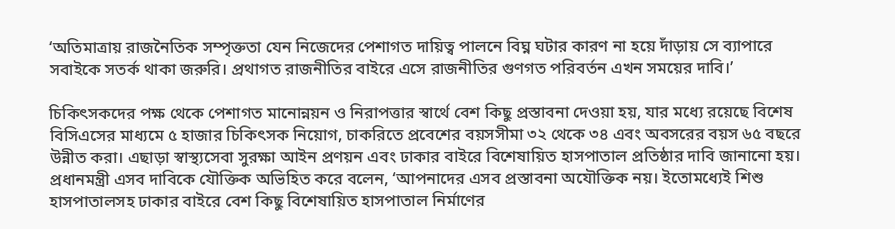‘অতিমাত্রায় রাজনৈতিক সম্পৃক্ততা যেন নিজেদের পেশাগত দায়িত্ব পালনে বিঘ্ন ঘটার কারণ না হয়ে দাঁড়ায় সে ব্যাপারে সবাইকে সতর্ক থাকা জরুরি। প্রথাগত রাজনীতির বাইরে এসে রাজনীতির গুণগত পরিবর্তন এখন সময়ের দাবি।’

চিকিৎসকদের পক্ষ থেকে পেশাগত মানোন্নয়ন ও নিরাপত্তার স্বার্থে বেশ কিছু প্রস্তাবনা দেওয়া হয়, যার মধ্যে রয়েছে বিশেষ বিসিএসের মাধ্যমে ৫ হাজার চিকিৎসক নিয়োগ, চাকরিতে প্রবেশের বয়সসীমা ৩২ থেকে ৩৪ এবং অবসরের বয়স ৬৫ বছরে উন্নীত করা। এছাড়া স্বাস্থ্যসেবা সুরক্ষা আইন প্রণয়ন এবং ঢাকার বাইরে বিশেষায়িত হাসপাতাল প্রতিষ্ঠার দাবি জানানো হয়। প্রধানমন্ত্রী এসব দাবিকে যৌক্তিক অভিহিত করে বলেন, ‘আপনাদের এসব প্রস্তাবনা অযৌক্তিক নয়। ইতোমধ্যেই শিশু হাসপাতালসহ ঢাকার বাইরে বেশ কিছু বিশেষায়িত হাসপাতাল নির্মাণের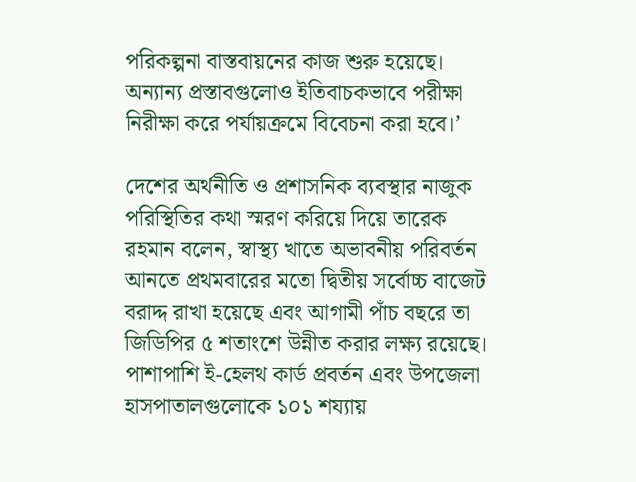পরিকল্পনা বাস্তবায়নের কাজ শুরু হয়েছে। অন্যান্য প্রস্তাবগুলোও ইতিবাচকভাবে পরীক্ষা নিরীক্ষা করে পর্যায়ক্রমে বিবেচনা করা হবে।’

দেশের অর্থনীতি ও প্রশাসনিক ব্যবস্থার নাজুক পরিস্থিতির কথা স্মরণ করিয়ে দিয়ে তারেক রহমান বলেন, স্বাস্থ্য খাতে অভাবনীয় পরিবর্তন আনতে প্রথমবারের মতো দ্বিতীয় সর্বোচ্চ বাজেট বরাদ্দ রাখা হয়েছে এবং আগামী পাঁচ বছরে তা জিডিপির ৫ শতাংশে উন্নীত করার লক্ষ্য রয়েছে। পাশাপাশি ই-হেলথ কার্ড প্রবর্তন এবং উপজেলা হাসপাতালগুলোকে ১০১ শয্যায়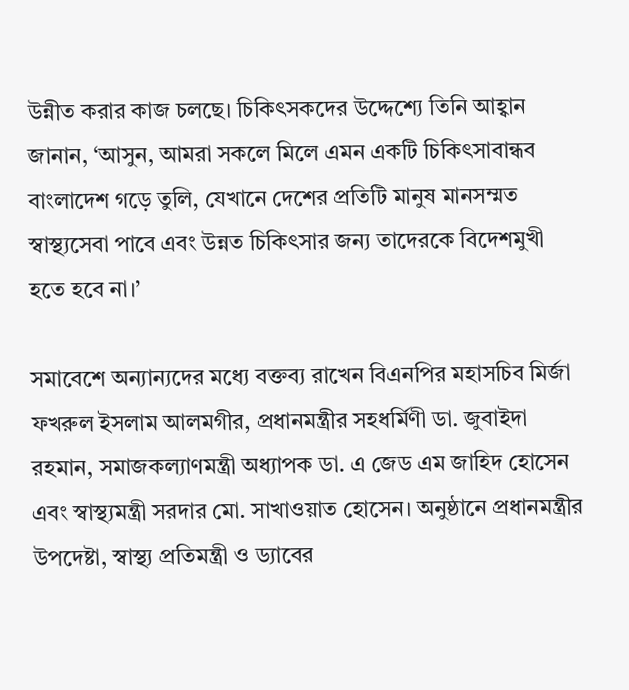উন্নীত করার কাজ চলছে। চিকিৎসকদের উদ্দেশ্যে তিনি আহ্বান জানান, ‘আসুন, আমরা সকলে মিলে এমন একটি চিকিৎসাবান্ধব বাংলাদেশ গড়ে তুলি, যেখানে দেশের প্রতিটি মানুষ মানসম্মত স্বাস্থ্যসেবা পাবে এবং উন্নত চিকিৎসার জন্য তাদেরকে বিদেশমুখী হতে হবে না।’

সমাবেশে অন্যান্যদের মধ্যে বক্তব্য রাখেন বিএনপির মহাসচিব মির্জা ফখরুল ইসলাম আলমগীর, প্রধানমন্ত্রীর সহধর্মিণী ডা. জুবাইদা রহমান, সমাজকল্যাণমন্ত্রী অধ্যাপক ডা. এ জেড এম জাহিদ হোসেন এবং স্বাস্থ্যমন্ত্রী সরদার মো. সাখাওয়াত হোসেন। অনুষ্ঠানে প্রধানমন্ত্রীর উপদেষ্টা, স্বাস্থ্য প্রতিমন্ত্রী ও ড্যাবের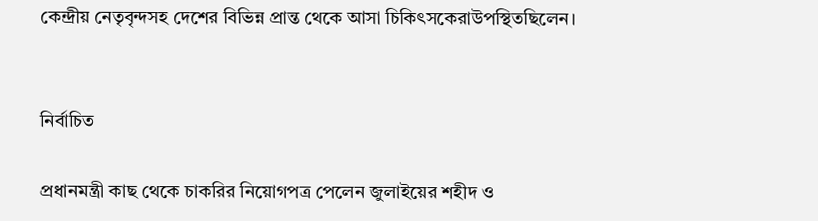কেন্দ্রীয় নেতৃবৃন্দসহ দেশের বিভিন্ন প্রান্ত থেকে আসা চিকিৎসকেরাউপস্থিতছিলেন।


নির্বাচিত

প্রধানমন্ত্রী কাছ থেকে চাকরির নিয়োগপত্র পেলেন জুলাইয়ের শহীদ ও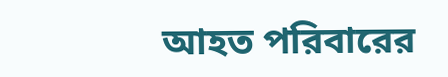আহত পরিবারের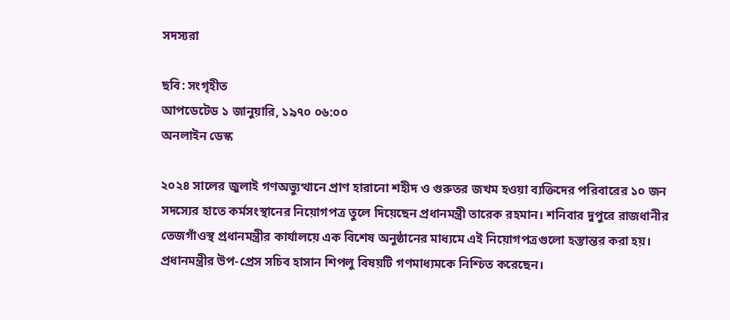সদস্যরা

ছবি: সংগৃহীত
আপডেটেড ১ জানুয়ারি, ১৯৭০ ০৬:০০
অনলাইন ডেস্ক

২০২৪ সালের জুলাই গণঅভ্যুত্থানে প্রাণ হারানো শহীদ ও গুরুতর জখম হওয়া ব্যক্তিদের পরিবারের ১০ জন সদস্যের হাতে কর্মসংস্থানের নিয়োগপত্র তুলে দিয়েছেন প্রধানমন্ত্রী তারেক রহমান। শনিবার দুপুরে রাজধানীর তেজগাঁওস্থ প্রধানমন্ত্রীর কার্যালয়ে এক বিশেষ অনুষ্ঠানের মাধ্যমে এই নিয়োগপত্রগুলো হস্তান্তর করা হয়। প্রধানমন্ত্রীর উপ-প্রেস সচিব হাসান শিপলু বিষয়টি গণমাধ্যমকে নিশ্চিত করেছেন।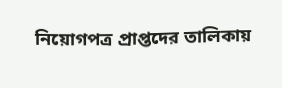নিয়োগপত্র প্রাপ্তদের তালিকায়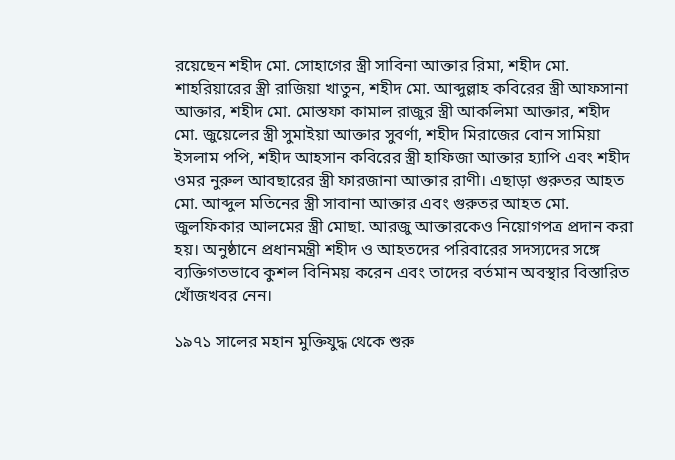রয়েছেন শহীদ মো. সোহাগের স্ত্রী সাবিনা আক্তার রিমা, শহীদ মো. শাহরিয়ারের স্ত্রী রাজিয়া খাতুন, শহীদ মো. আব্দুল্লাহ কবিরের স্ত্রী আফসানা আক্তার, শহীদ মো. মোস্তফা কামাল রাজুর স্ত্রী আকলিমা আক্তার, শহীদ মো. জুয়েলের স্ত্রী সুমাইয়া আক্তার সুবর্ণা, শহীদ মিরাজের বোন সামিয়া ইসলাম পপি, শহীদ আহসান কবিরের স্ত্রী হাফিজা আক্তার হ্যাপি এবং শহীদ ওমর নুরুল আবছারের স্ত্রী ফারজানা আক্তার রাণী। এছাড়া গুরুতর আহত মো. আব্দুল মতিনের স্ত্রী সাবানা আক্তার এবং গুরুতর আহত মো. জুলফিকার আলমের স্ত্রী মোছা. আরজু আক্তারকেও নিয়োগপত্র প্রদান করা হয়। অনুষ্ঠানে প্রধানমন্ত্রী শহীদ ও আহতদের পরিবারের সদস্যদের সঙ্গে ব্যক্তিগতভাবে কুশল বিনিময় করেন এবং তাদের বর্তমান অবস্থার বিস্তারিত খোঁজখবর নেন।

১৯৭১ সালের মহান মুক্তিযুদ্ধ থেকে শুরু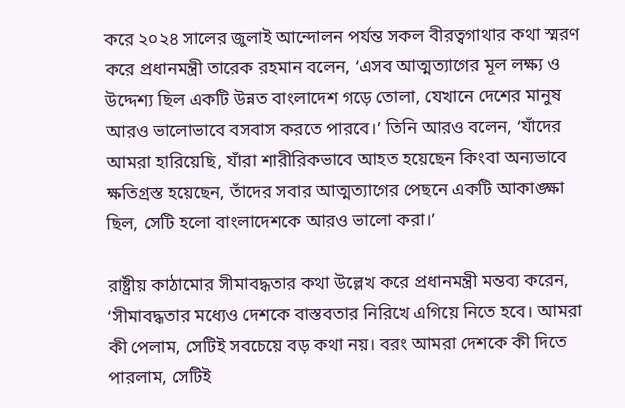করে ২০২৪ সালের জুলাই আন্দোলন পর্যন্ত সকল বীরত্বগাথার কথা স্মরণ করে প্রধানমন্ত্রী তারেক রহমান বলেন, ‘এসব আত্মত্যাগের মূল লক্ষ্য ও উদ্দেশ্য ছিল একটি উন্নত বাংলাদেশ গড়ে তোলা, যেখানে দেশের মানুষ আরও ভালোভাবে বসবাস করতে পারবে।’ তিনি আরও বলেন, ‘যাঁদের আমরা হারিয়েছি, যাঁরা শারীরিকভাবে আহত হয়েছেন কিংবা অন্যভাবে ক্ষতিগ্রস্ত হয়েছেন, তাঁদের সবার আত্মত্যাগের পেছনে একটি আকাঙ্ক্ষা ছিল, সেটি হলো বাংলাদেশকে আরও ভালো করা।’

রাষ্ট্রীয় কাঠামোর সীমাবদ্ধতার কথা উল্লেখ করে প্রধানমন্ত্রী মন্তব্য করেন, ‘সীমাবদ্ধতার মধ্যেও দেশকে বাস্তবতার নিরিখে এগিয়ে নিতে হবে। আমরা কী পেলাম, সেটিই সবচেয়ে বড় কথা নয়। বরং আমরা দেশকে কী দিতে পারলাম, সেটিই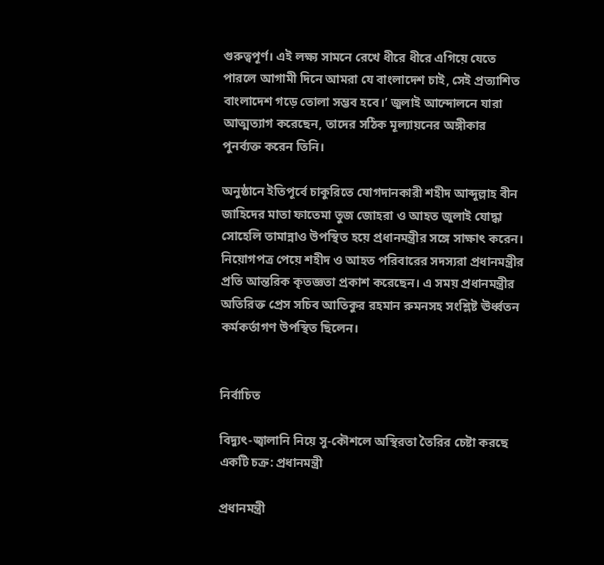গুরুত্বপূর্ণ। এই লক্ষ্য সামনে রেখে ধীরে ধীরে এগিয়ে যেতে পারলে আগামী দিনে আমরা যে বাংলাদেশ চাই, সেই প্রত্যাশিত বাংলাদেশ গড়ে তোলা সম্ভব হবে।’ জুলাই আন্দোলনে যারা আত্মত্যাগ করেছেন, তাদের সঠিক মূল্যায়নের অঙ্গীকার পুনর্ব্যক্ত করেন তিনি।

অনুষ্ঠানে ইতিপূর্বে চাকুরিতে যোগদানকারী শহীদ আব্দুল্লাহ বীন জাহিদের মাতা ফাতেমা তুজ জোহরা ও আহত জুলাই যোদ্ধা সোহেলি তামান্নাও উপস্থিত হয়ে প্রধানমন্ত্রীর সঙ্গে সাক্ষাৎ করেন। নিয়োগপত্র পেয়ে শহীদ ও আহত পরিবারের সদস্যরা প্রধানমন্ত্রীর প্রতি আন্তরিক কৃতজ্ঞতা প্রকাশ করেছেন। এ সময় প্রধানমন্ত্রীর অতিরিক্ত প্রেস সচিব আতিকুর রহমান রুমনসহ সংশ্লিষ্ট ঊর্ধ্বতন কর্মকর্তাগণ উপস্থিত ছিলেন।


নির্বাচিত

বিদ্যুৎ-জ্বালানি নিয়ে সু-কৌশলে অস্থিরতা তৈরির চেষ্টা করছে একটি চক্র: প্রধানমন্ত্রী

প্রধানমন্ত্রী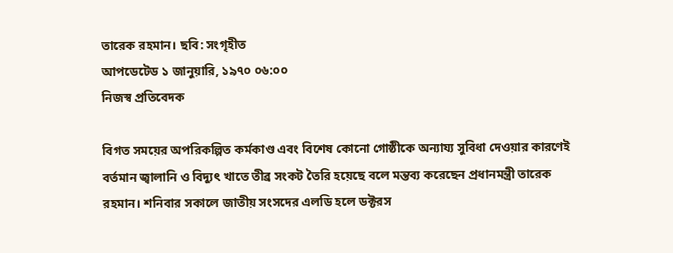তারেক রহমান। ছবি: সংগৃহীত
আপডেটেড ১ জানুয়ারি, ১৯৭০ ০৬:০০
নিজস্ব প্রতিবেদক

বিগত সময়ের অপরিকল্পিত কর্মকাণ্ড এবং বিশেষ কোনো গোষ্ঠীকে অন্যায্য সুবিধা দেওয়ার কারণেই বর্তমান জ্বালানি ও বিদ্যুৎ খাতে তীব্র সংকট তৈরি হয়েছে বলে মন্তব্য করেছেন প্রধানমন্ত্রী তারেক রহমান। শনিবার সকালে জাতীয় সংসদের এলডি হলে ডক্টরস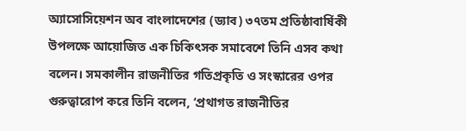অ্যাসোসিয়েশন অব বাংলাদেশের (ড্যাব) ৩৭তম প্রতিষ্ঠাবার্ষিকী উপলক্ষে আয়োজিত এক চিকিৎসক সমাবেশে তিনি এসব কথা বলেন। সমকালীন রাজনীতির গতিপ্রকৃতি ও সংস্কারের ওপর গুরুত্বারোপ করে তিনি বলেন, ‘প্রথাগত রাজনীতির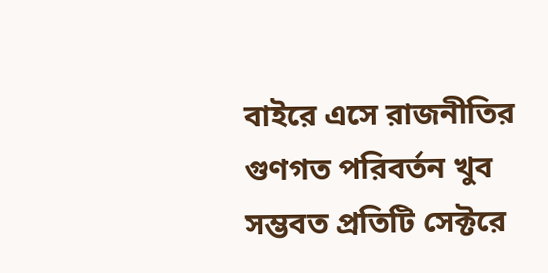বাইরে এসে রাজনীতির গুণগত পরিবর্তন খুব সম্ভবত প্রতিটি সেক্টরে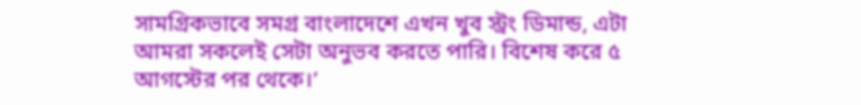সামগ্রিকভাবে সমগ্র বাংলাদেশে এখন খুব স্ট্রং ডিমান্ড, এটা আমরা সকলেই সেটা অনুভব করতে পারি। বিশেষ করে ৫ আগস্টের পর থেকে।’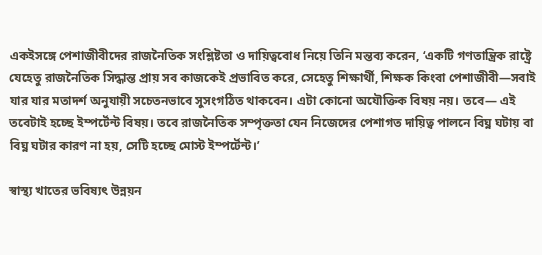একইসঙ্গে পেশাজীবীদের রাজনৈতিক সংশ্লিষ্টতা ও দায়িত্ববোধ নিয়ে তিনি মন্তব্য করেন, ‘একটি গণতান্ত্রিক রাষ্ট্রে যেহেতু রাজনৈতিক সিদ্ধান্ত প্রায় সব কাজকেই প্রভাবিত করে, সেহেতু শিক্ষার্থী, শিক্ষক কিংবা পেশাজীবী—সবাই যার যার মতাদর্শ অনুযায়ী সচেতনভাবে সুসংগঠিত থাকবেন। এটা কোনো অযৌক্তিক বিষয় নয়। তবে— এই তবেটাই হচ্ছে ইম্পর্টেন্ট বিষয়। তবে রাজনৈতিক সম্পৃক্ততা যেন নিজেদের পেশাগত দায়িত্ব পালনে বিঘ্ন ঘটায় বা বিঘ্ন ঘটার কারণ না হয়, সেটি হচ্ছে মোস্ট ইম্পর্টেন্ট।’

স্বাস্থ্য খাতের ভবিষ্যৎ উন্নয়ন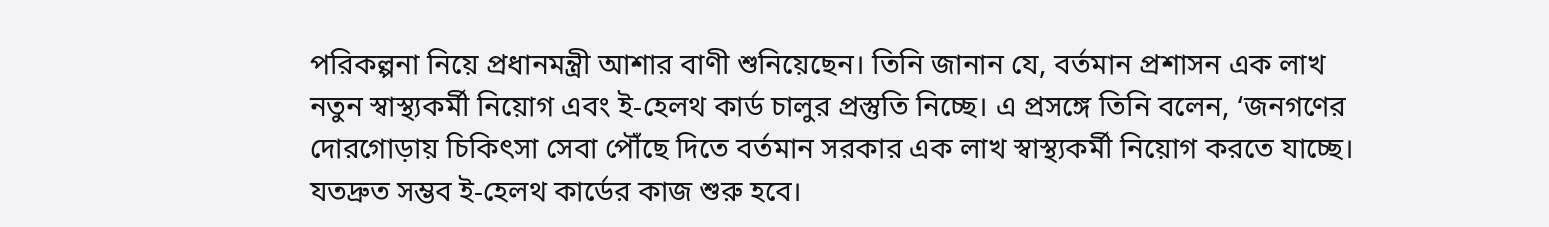পরিকল্পনা নিয়ে প্রধানমন্ত্রী আশার বাণী শুনিয়েছেন। তিনি জানান যে, বর্তমান প্রশাসন এক লাখ নতুন স্বাস্থ্যকর্মী নিয়োগ এবং ই-হেলথ কার্ড চালুর প্রস্তুতি নিচ্ছে। এ প্রসঙ্গে তিনি বলেন, ‘জনগণের দোরগোড়ায় চিকিৎসা সেবা পৌঁছে দিতে বর্তমান সরকার এক লাখ স্বাস্থ্যকর্মী নিয়োগ করতে যাচ্ছে। যতদ্রুত সম্ভব ই-হেলথ কার্ডের কাজ শুরু হবে।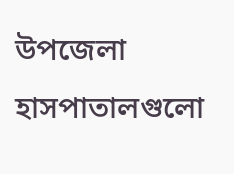উপজেলা হাসপাতালগুলো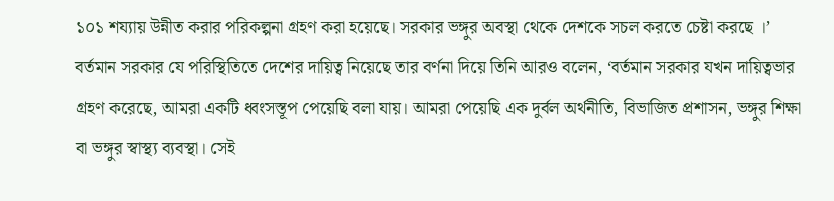১০১ শয্যায় উন্নীত করার পরিকল্পনা গ্রহণ করা হয়েছে। সরকার ভঙ্গুর অবস্থা থেকে দেশকে সচল করতে চেষ্টা করছে ।’ বর্তমান সরকার যে পরিস্থিতিতে দেশের দায়িত্ব নিয়েছে তার বর্ণনা দিয়ে তিনি আরও বলেন, ‘বর্তমান সরকার যখন দায়িত্বভার গ্রহণ করেছে, আমরা একটি ধ্বংসস্তূপ পেয়েছি বলা যায়। আমরা পেয়েছি এক দুর্বল অর্থনীতি, বিভাজিত প্রশাসন, ভঙ্গুর শিক্ষা বা ভঙ্গুর স্বাস্থ্য ব্যবস্থা। সেই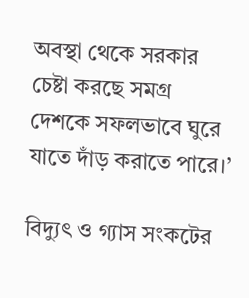অবস্থা থেকে সরকার চেষ্টা করছে সমগ্র দেশকে সফলভাবে ঘুরে যাতে দাঁড় করাতে পারে।’

বিদ্যুৎ ও গ্যাস সংকটের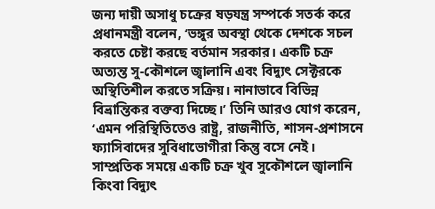জন্য দায়ী অসাধু চক্রের ষড়যন্ত্র সম্পর্কে সতর্ক করে প্রধানমন্ত্রী বলেন, ‘ভঙ্গুর অবস্থা থেকে দেশকে সচল করতে চেষ্টা করছে বর্তমান সরকার। একটি চক্র অত্যন্ত সু-কৌশলে জ্বালানি এবং বিদ্যুৎ সেক্টরকে অস্থিতিশীল করতে সক্রিয়। নানাভাবে বিভিন্ন বিভ্রান্তিকর বক্তব্য দিচ্ছে।’ তিনি আরও যোগ করেন, ‘এমন পরিস্থিতিতেও রাষ্ট্র, রাজনীতি, শাসন-প্রশাসনে ফ্যাসিবাদের সুবিধাভোগীরা কিন্তু বসে নেই। সাম্প্রতিক সময়ে একটি চক্র খুব সুকৌশলে জ্বালানি কিংবা বিদ্যুৎ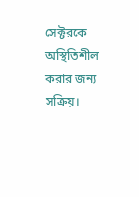সেক্টরকে অস্থিতিশীল করার জন্য সক্রিয়।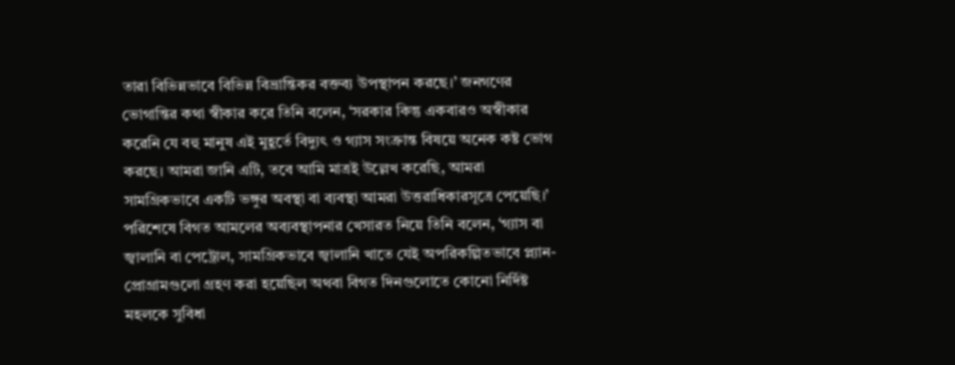তারা বিভিন্নভাবে বিভিন্ন বিভ্রান্তিকর বক্তব্য উপস্থাপন করছে।’ জনগণের ভোগান্তির কথা স্বীকার করে তিনি বলেন, ‘সরকার কিন্তু একবারও অস্বীকার করেনি যে বহু মানুষ এই মুহূর্তে বিদ্যুৎ ও গ্যাস সংক্রান্ত বিষয়ে অনেক কষ্ট ভোগ করছে। আমরা জানি এটি, তবে আমি মাত্রই উল্লেখ করেছি, আমরা সামগ্রিকভাবে একটি ভঙ্গুর অবস্থা বা ব্যবস্থা আমরা উত্তরাধিকারসূত্রে পেয়েছি।’ পরিশেষে বিগত আমলের অব্যবস্থাপনার খেসারত নিয়ে তিনি বলেন, ‘গ্যাস বা জ্বালানি বা পেট্রোল, সামগ্রিকভাবে জ্বালানি খাতে যেই অপরিকল্পিতভাবে প্ল্যান-প্রোগ্রামগুলো গ্রহণ করা হয়েছিল অথবা বিগত দিনগুলোতে কোনো নির্দিষ্ট মহলকে সুবিধা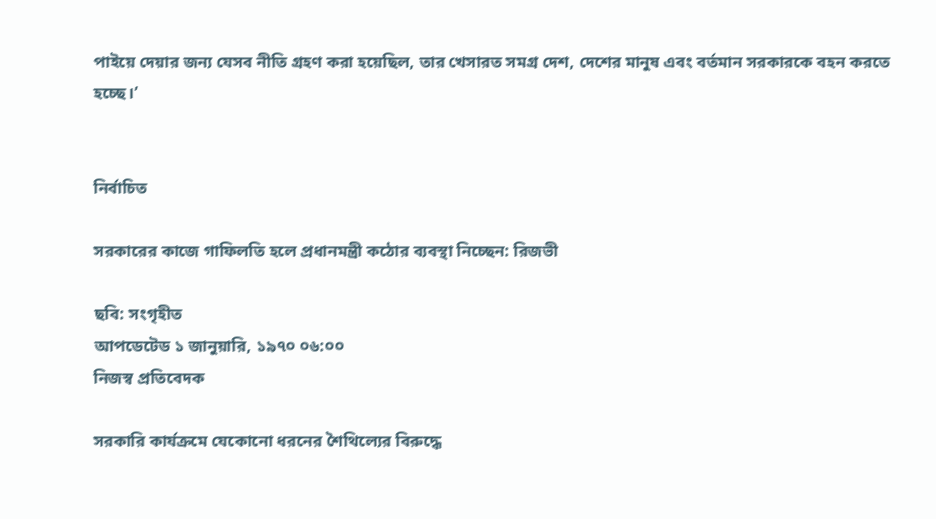পাইয়ে দেয়ার জন্য যেসব নীতি গ্রহণ করা হয়েছিল, তার খেসারত সমগ্র দেশ, দেশের মানুষ এবং বর্তমান সরকারকে বহন করতে হচ্ছে।’


নির্বাচিত

সরকারের কাজে গাফিলতি হলে প্রধানমন্ত্রী কঠোর ব্যবস্থা নিচ্ছেন: রিজভী

ছবি: সংগৃহীত
আপডেটেড ১ জানুয়ারি, ১৯৭০ ০৬:০০
নিজস্ব প্রতিবেদক

সরকারি কার্যক্রমে যেকোনো ধরনের শৈথিল্যের বিরুদ্ধে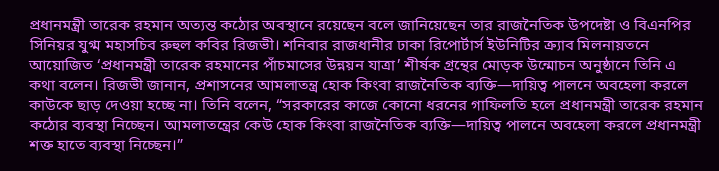প্রধানমন্ত্রী তারেক রহমান অত্যন্ত কঠোর অবস্থানে রয়েছেন বলে জানিয়েছেন তার রাজনৈতিক উপদেষ্টা ও বিএনপির সিনিয়র যুগ্ম মহাসচিব রুহুল কবির রিজভী। শনিবার রাজধানীর ঢাকা রিপোর্টার্স ইউনিটির ক্র্যাব মিলনায়তনে আয়োজিত ‘প্রধানমন্ত্রী তারেক রহমানের পাঁচমাসের উন্নয়ন যাত্রা’ শীর্ষক গ্রন্থের মোড়ক উন্মোচন অনুষ্ঠানে তিনি এ কথা বলেন। রিজভী জানান, প্রশাসনের আমলাতন্ত্র হোক কিংবা রাজনৈতিক ব্যক্তি—দায়িত্ব পালনে অবহেলা করলে কাউকে ছাড় দেওয়া হচ্ছে না। তিনি বলেন, “সরকারের কাজে কোনো ধরনের গাফিলতি হলে প্রধানমন্ত্রী তারেক রহমান কঠোর ব্যবস্থা নিচ্ছেন। আমলাতন্ত্রের কেউ হোক কিংবা রাজনৈতিক ব্যক্তি—দায়িত্ব পালনে অবহেলা করলে প্রধানমন্ত্রী শক্ত হাতে ব্যবস্থা নিচ্ছেন।”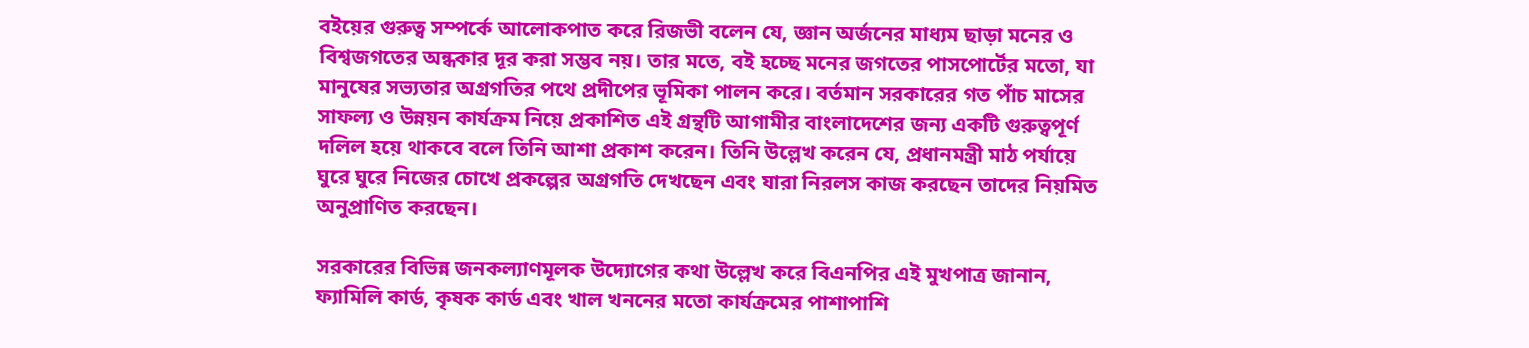বইয়ের গুরুত্ব সম্পর্কে আলোকপাত করে রিজভী বলেন যে, জ্ঞান অর্জনের মাধ্যম ছাড়া মনের ও বিশ্বজগতের অন্ধকার দূর করা সম্ভব নয়। তার মতে, বই হচ্ছে মনের জগতের পাসপোর্টের মতো, যা মানুষের সভ্যতার অগ্রগতির পথে প্রদীপের ভূমিকা পালন করে। বর্তমান সরকারের গত পাঁচ মাসের সাফল্য ও উন্নয়ন কার্যক্রম নিয়ে প্রকাশিত এই গ্রন্থটি আগামীর বাংলাদেশের জন্য একটি গুরুত্বপূর্ণ দলিল হয়ে থাকবে বলে তিনি আশা প্রকাশ করেন। তিনি উল্লেখ করেন যে, প্রধানমন্ত্রী মাঠ পর্যায়ে ঘুরে ঘুরে নিজের চোখে প্রকল্পের অগ্রগতি দেখছেন এবং যারা নিরলস কাজ করছেন তাদের নিয়মিত অনুপ্রাণিত করছেন।

সরকারের বিভিন্ন জনকল্যাণমূলক উদ্যোগের কথা উল্লেখ করে বিএনপির এই মুখপাত্র জানান, ফ্যামিলি কার্ড, কৃষক কার্ড এবং খাল খননের মতো কার্যক্রমের পাশাপাশি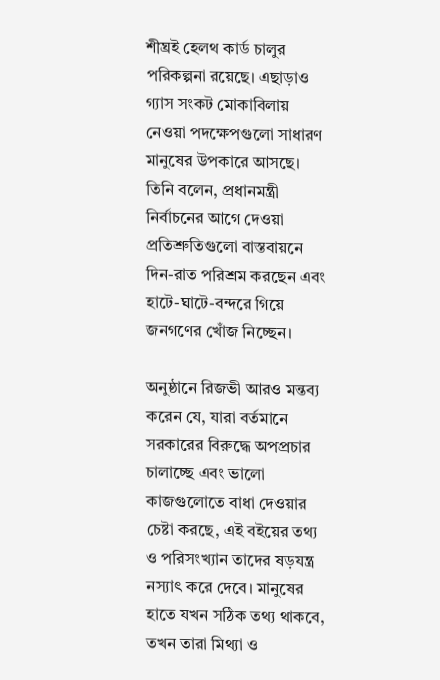শীঘ্রই হেলথ কার্ড চালুর পরিকল্পনা রয়েছে। এছাড়াও গ্যাস সংকট মোকাবিলায় নেওয়া পদক্ষেপগুলো সাধারণ মানুষের উপকারে আসছে। তিনি বলেন, প্রধানমন্ত্রী নির্বাচনের আগে দেওয়া প্রতিশ্রুতিগুলো বাস্তবায়নে দিন-রাত পরিশ্রম করছেন এবং হাটে-ঘাটে-বন্দরে গিয়ে জনগণের খোঁজ নিচ্ছেন।

অনুষ্ঠানে রিজভী আরও মন্তব্য করেন যে, যারা বর্তমানে সরকারের বিরুদ্ধে অপপ্রচার চালাচ্ছে এবং ভালো কাজগুলোতে বাধা দেওয়ার চেষ্টা করছে, এই বইয়ের তথ্য ও পরিসংখ্যান তাদের ষড়যন্ত্র নস্যাৎ করে দেবে। মানুষের হাতে যখন সঠিক তথ্য থাকবে, তখন তারা মিথ্যা ও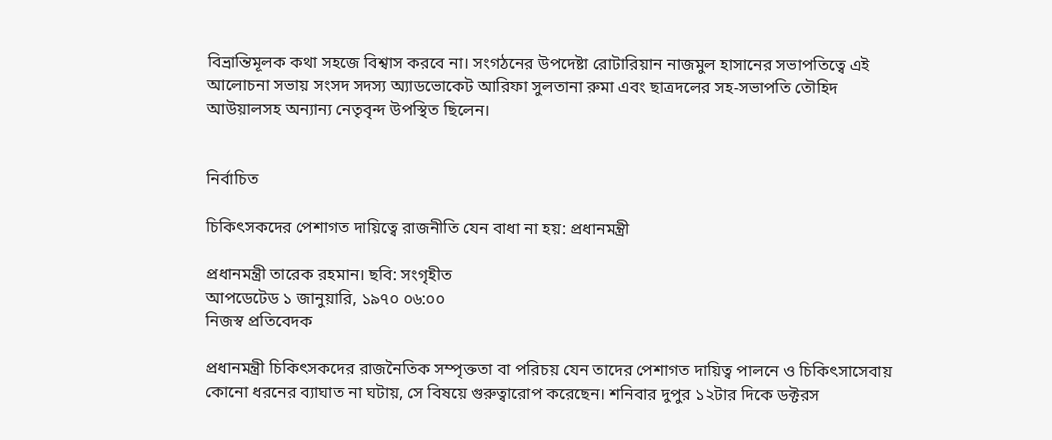বিভ্রান্তিমূলক কথা সহজে বিশ্বাস করবে না। সংগঠনের উপদেষ্টা রোটারিয়ান নাজমুল হাসানের সভাপতিত্বে এই আলোচনা সভায় সংসদ সদস্য অ্যাডভোকেট আরিফা সুলতানা রুমা এবং ছাত্রদলের সহ-সভাপতি তৌহিদ আউয়ালসহ অন্যান্য নেতৃবৃন্দ উপস্থিত ছিলেন।


নির্বাচিত

চিকিৎসকদের পেশাগত দায়িত্বে রাজনীতি যেন বাধা না হয়: প্রধানমন্ত্রী

প্রধানমন্ত্রী তারেক রহমান। ছবি: সংগৃহীত
আপডেটেড ১ জানুয়ারি, ১৯৭০ ০৬:০০
নিজস্ব প্রতিবেদক

প্রধানমন্ত্রী চিকিৎসকদের রাজনৈতিক সম্পৃক্ততা বা পরিচয় যেন তাদের পেশাগত দায়িত্ব পালনে ও চিকিৎসাসেবায় কোনো ধরনের ব্যাঘাত না ঘটায়, সে বিষয়ে গুরুত্বারোপ করেছেন। শনিবার দুপুর ১২টার দিকে ডক্টরস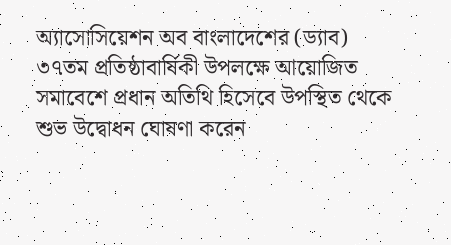অ্যাসোসিয়েশন অব বাংলাদেশের (ড্যাব) ৩৭তম প্রতিষ্ঠাবার্ষিকী উপলক্ষে আয়োজিত সমাবেশে প্রধান অতিথি হিসেবে উপস্থিত থেকে শুভ উদ্বোধন ঘোষণা করেন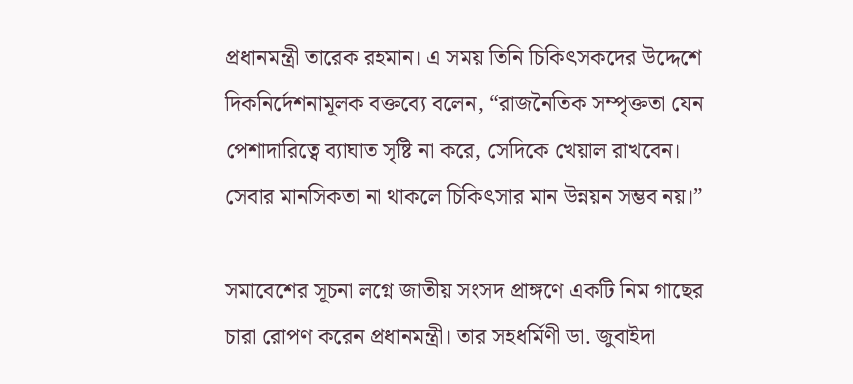প্রধানমন্ত্রী তারেক রহমান। এ সময় তিনি চিকিৎসকদের উদ্দেশে দিকনির্দেশনামূলক বক্তব্যে বলেন, “রাজনৈতিক সম্পৃক্ততা যেন পেশাদারিত্বে ব্যাঘাত সৃষ্টি না করে, সেদিকে খেয়াল রাখবেন। সেবার মানসিকতা না থাকলে চিকিৎসার মান উন্নয়ন সম্ভব নয়।”

সমাবেশের সূচনা লগ্নে জাতীয় সংসদ প্রাঙ্গণে একটি নিম গাছের চারা রোপণ করেন প্রধানমন্ত্রী। তার সহধর্মিণী ডা. জুবাইদা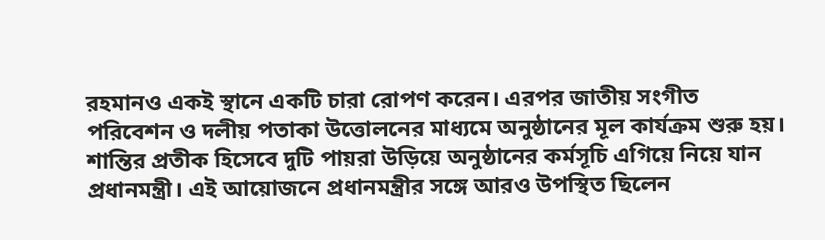রহমানও একই স্থানে একটি চারা রোপণ করেন। এরপর জাতীয় সংগীত পরিবেশন ও দলীয় পতাকা উত্তোলনের মাধ্যমে অনুষ্ঠানের মূল কার্যক্রম শুরু হয়। শান্তির প্রতীক হিসেবে দুটি পায়রা উড়িয়ে অনুষ্ঠানের কর্মসূচি এগিয়ে নিয়ে যান প্রধানমন্ত্রী। এই আয়োজনে প্রধানমন্ত্রীর সঙ্গে আরও উপস্থিত ছিলেন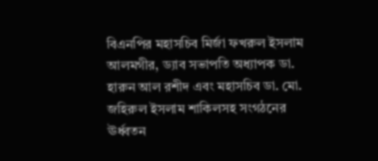বিএনপির মহাসচিব মির্জা ফখরুল ইসলাম আলমগীর, ড্যাব সভাপতি অধ্যাপক ডা. হারুন আল রশীদ এবং মহাসচিব ডা. মো. জহিরুল ইসলাম শাকিলসহ সংগঠনের ঊর্ধ্বতন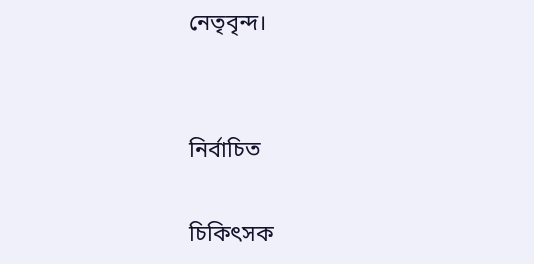নেতৃবৃন্দ।


নির্বাচিত

চিকিৎসক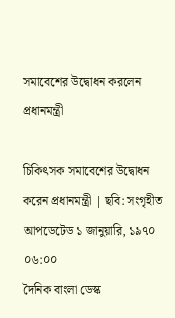সমাবেশের উদ্বোধন করলেন প্রধানমন্ত্রী

চিকিৎসক সমাবেশের উদ্বোধন করেন প্রধানমন্ত্রী | ছবি: সংগৃহীত
আপডেটেড ১ জানুয়ারি, ১৯৭০ ০৬:০০
দৈনিক বাংলা ডেস্ক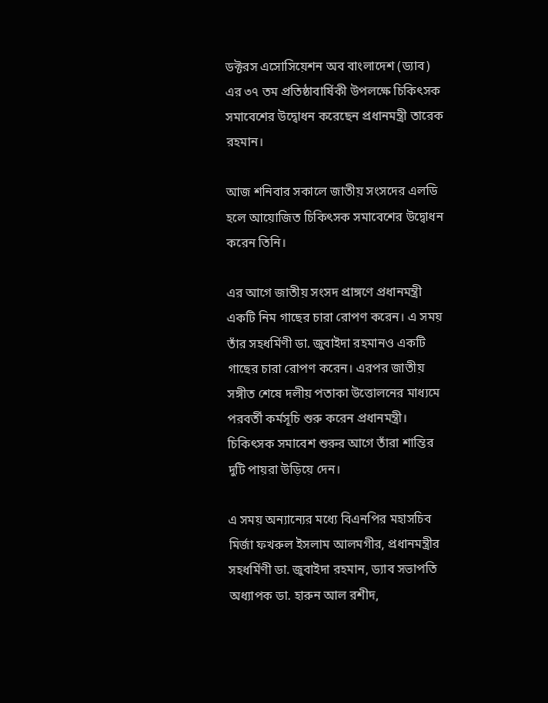ডক্টরস এসোসিয়েশন অব বাংলাদেশ (ড্যাব) এর ৩৭ তম প্রতিষ্ঠাবার্ষিকী উপলক্ষে চিকিৎসক সমাবেশের উদ্বোধন করেছেন প্রধানমন্ত্রী তারেক রহমান।

আজ শনিবার সকালে জাতীয় সংসদের এলডি হলে আয়োজিত চিকিৎসক সমাবেশের উদ্বোধন করেন তিনি।

এর আগে জাতীয় সংসদ প্রাঙ্গণে প্রধানমন্ত্রী একটি নিম গাছের চারা রোপণ করেন। এ সময় তাঁর সহধর্মিণী ডা. জুবাইদা রহমানও একটি গাছের চারা রোপণ করেন। এরপর জাতীয় সঙ্গীত শেষে দলীয় পতাকা উত্তোলনের মাধ্যমে পরবর্তী কর্মসূচি শুরু করেন প্রধানমন্ত্রী। চিকিৎসক সমাবেশ শুরুর আগে তাঁরা শান্তির দুটি পায়রা উড়িয়ে দেন।

এ সময় অন্যান্যের মধ্যে বিএনপির মহাসচিব মির্জা ফখরুল ইসলাম আলমগীর, প্রধানমন্ত্রীর সহধর্মিণী ডা. জুবাইদা রহমান, ড্যাব সভাপতি অধ্যাপক ডা. হারুন আল রশীদ,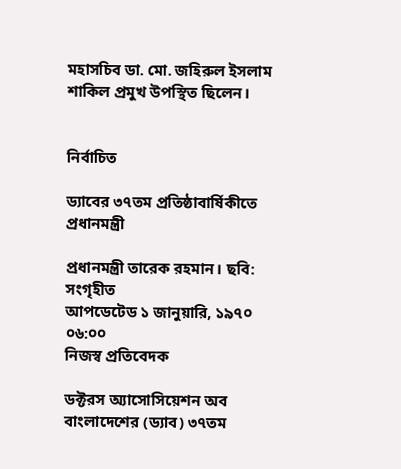মহাসচিব ডা. মো. জহিরুল ইসলাম শাকিল প্রমুখ উপস্থিত ছিলেন।


নির্বাচিত

ড্যাবের ৩৭তম প্রতিষ্ঠাবার্ষিকীতে প্রধানমন্ত্রী

প্রধানমন্ত্রী তারেক রহমান। ছবি: সংগৃহীত
আপডেটেড ১ জানুয়ারি, ১৯৭০ ০৬:০০
নিজস্ব প্রতিবেদক

ডক্টরস অ্যাসোসিয়েশন অব বাংলাদেশের (ড্যাব) ৩৭তম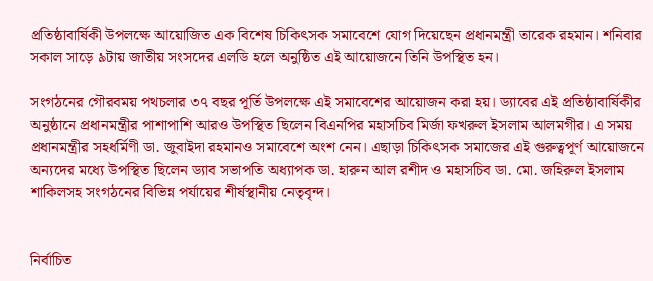প্রতিষ্ঠাবার্ষিকী উপলক্ষে আয়োজিত এক বিশেষ চিকিৎসক সমাবেশে যোগ দিয়েছেন প্রধানমন্ত্রী তারেক রহমান। শনিবার সকাল সাড়ে ৯টায় জাতীয় সংসদের এলডি হলে অনুষ্ঠিত এই আয়োজনে তিনি উপস্থিত হন।

সংগঠনের গৌরবময় পথচলার ৩৭ বছর পূর্তি উপলক্ষে এই সমাবেশের আয়োজন করা হয়। ড্যাবের এই প্রতিষ্ঠাবার্ষিকীর অনুষ্ঠানে প্রধানমন্ত্রীর পাশাপাশি আরও উপস্থিত ছিলেন বিএনপির মহাসচিব মির্জা ফখরুল ইসলাম আলমগীর। এ সময় প্রধানমন্ত্রীর সহধর্মিণী ডা. জুবাইদা রহমানও সমাবেশে অংশ নেন। এছাড়া চিকিৎসক সমাজের এই গুরুত্বপূর্ণ আয়োজনে অন্যদের মধ্যে উপস্থিত ছিলেন ড্যাব সভাপতি অধ্যাপক ডা. হারুন আল রশীদ ও মহাসচিব ডা. মো. জহিরুল ইসলাম শাকিলসহ সংগঠনের বিভিন্ন পর্যায়ের শীর্ষস্থানীয় নেতৃবৃন্দ।


নির্বাচিত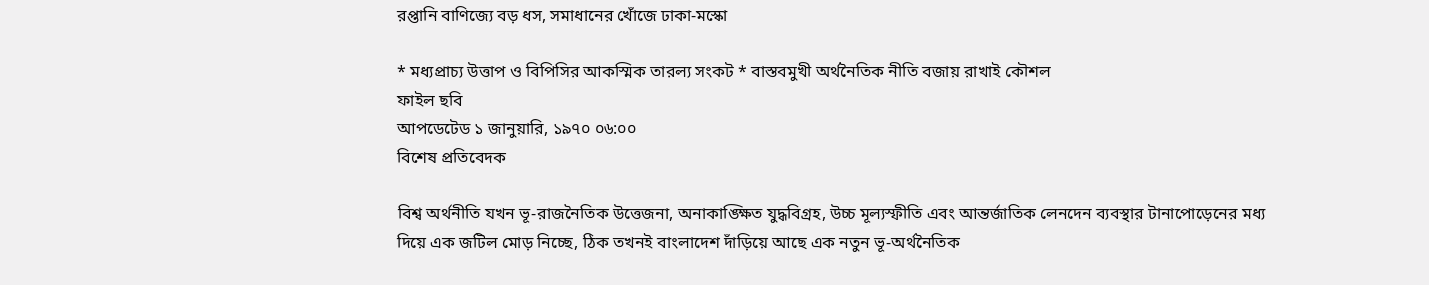রপ্তানি বাণিজ্যে বড় ধস, সমাধানের খোঁজে ঢাকা-মস্কো

* মধ্যপ্রাচ্য উত্তাপ ও বিপিসির আকস্মিক তারল্য সংকট * বাস্তবমুখী অর্থনৈতিক নীতি বজায় রাখাই কৌশল
ফাইল ছবি
আপডেটেড ১ জানুয়ারি, ১৯৭০ ০৬:০০
বিশেষ প্রতিবেদক

বিশ্ব অর্থনীতি যখন ভূ-রাজনৈতিক উত্তেজনা, অনাকাঙ্ক্ষিত যুদ্ধবিগ্রহ, উচ্চ মূল্যস্ফীতি এবং আন্তর্জাতিক লেনদেন ব্যবস্থার টানাপোড়েনের মধ্য দিয়ে এক জটিল মোড় নিচ্ছে, ঠিক তখনই বাংলাদেশ দাঁড়িয়ে আছে এক নতুন ভূ-অর্থনৈতিক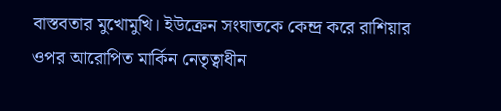বাস্তবতার মুখোমুখি। ইউক্রেন সংঘাতকে কেন্দ্র করে রাশিয়ার ওপর আরোপিত মার্কিন নেতৃত্বাধীন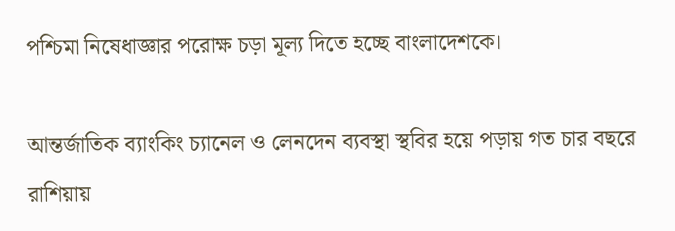পশ্চিমা নিষেধাজ্ঞার পরোক্ষ চড়া মূল্য দিতে হচ্ছে বাংলাদেশকে।

আন্তর্জাতিক ব্যাংকিং চ্যানেল ও লেনদেন ব্যবস্থা স্থবির হয়ে পড়ায় গত চার বছরে রাশিয়ায়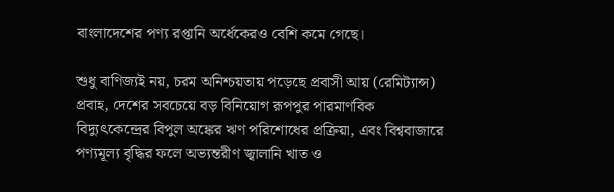বাংলাদেশের পণ্য রপ্তানি অর্ধেকেরও বেশি কমে গেছে।

শুধু বাণিজ্যই নয়, চরম অনিশ্চয়তায় পড়েছে প্রবাসী আয় (রেমিট্যান্স) প্রবাহ, দেশের সবচেয়ে বড় বিনিয়োগ রূপপুর পারমাণবিক বিদ্যুৎকেন্দ্রের বিপুল অঙ্কের ঋণ পরিশোধের প্রক্রিয়া, এবং বিশ্ববাজারে পণ্যমূল্য বৃদ্ধির ফলে অভ্যন্তরীণ জ্বালানি খাত ও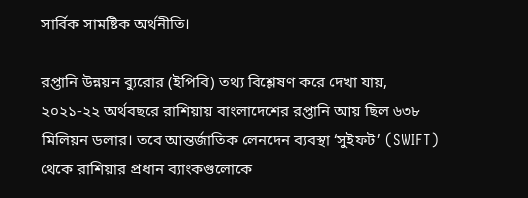সার্বিক সামষ্টিক অর্থনীতি।

রপ্তানি উন্নয়ন ব্যুরোর (ইপিবি) তথ্য বিশ্লেষণ করে দেখা যায়, ২০২১-২২ অর্থবছরে রাশিয়ায় বাংলাদেশের রপ্তানি আয় ছিল ৬৩৮ মিলিয়ন ডলার। তবে আন্তর্জাতিক লেনদেন ব্যবস্থা ‘সুইফট’ (SWIFT) থেকে রাশিয়ার প্রধান ব্যাংকগুলোকে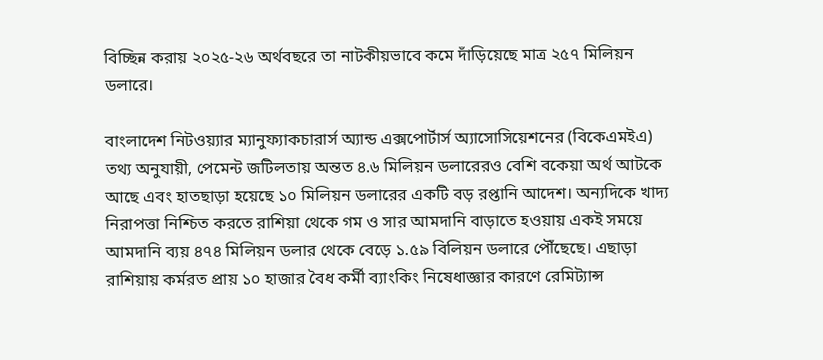বিচ্ছিন্ন করায় ২০২৫-২৬ অর্থবছরে তা নাটকীয়ভাবে কমে দাঁড়িয়েছে মাত্র ২৫৭ মিলিয়ন ডলারে।

বাংলাদেশ নিটওয়্যার ম্যানুফ্যাকচারার্স অ্যান্ড এক্সপোর্টার্স অ্যাসোসিয়েশনের (বিকেএমইএ) তথ্য অনুযায়ী, পেমেন্ট জটিলতায় অন্তত ৪.৬ মিলিয়ন ডলারেরও বেশি বকেয়া অর্থ আটকে আছে এবং হাতছাড়া হয়েছে ১০ মিলিয়ন ডলারের একটি বড় রপ্তানি আদেশ। অন্যদিকে খাদ্য নিরাপত্তা নিশ্চিত করতে রাশিয়া থেকে গম ও সার আমদানি বাড়াতে হওয়ায় একই সময়ে আমদানি ব্যয় ৪৭৪ মিলিয়ন ডলার থেকে বেড়ে ১.৫৯ বিলিয়ন ডলারে পৌঁছেছে। এছাড়া রাশিয়ায় কর্মরত প্রায় ১০ হাজার বৈধ কর্মী ব্যাংকিং নিষেধাজ্ঞার কারণে রেমিট্যান্স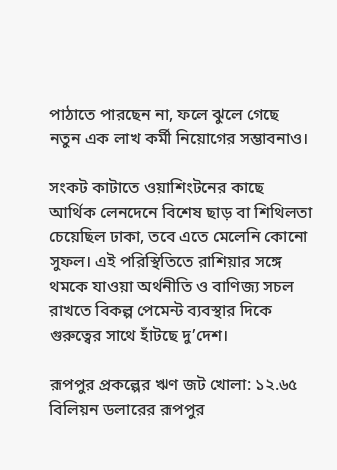পাঠাতে পারছেন না, ফলে ঝুলে গেছে নতুন এক লাখ কর্মী নিয়োগের সম্ভাবনাও।

সংকট কাটাতে ওয়াশিংটনের কাছে আর্থিক লেনদেনে বিশেষ ছাড় বা শিথিলতা চেয়েছিল ঢাকা, তবে এতে মেলেনি কোনো সুফল। এই পরিস্থিতিতে রাশিয়ার সঙ্গে থমকে যাওয়া অর্থনীতি ও বাণিজ্য সচল রাখতে বিকল্প পেমেন্ট ব্যবস্থার দিকে গুরুত্বের সাথে হাঁটছে দু’দেশ।

রূপপুর প্রকল্পের ঋণ জট খোলা: ১২.৬৫ বিলিয়ন ডলারের রূপপুর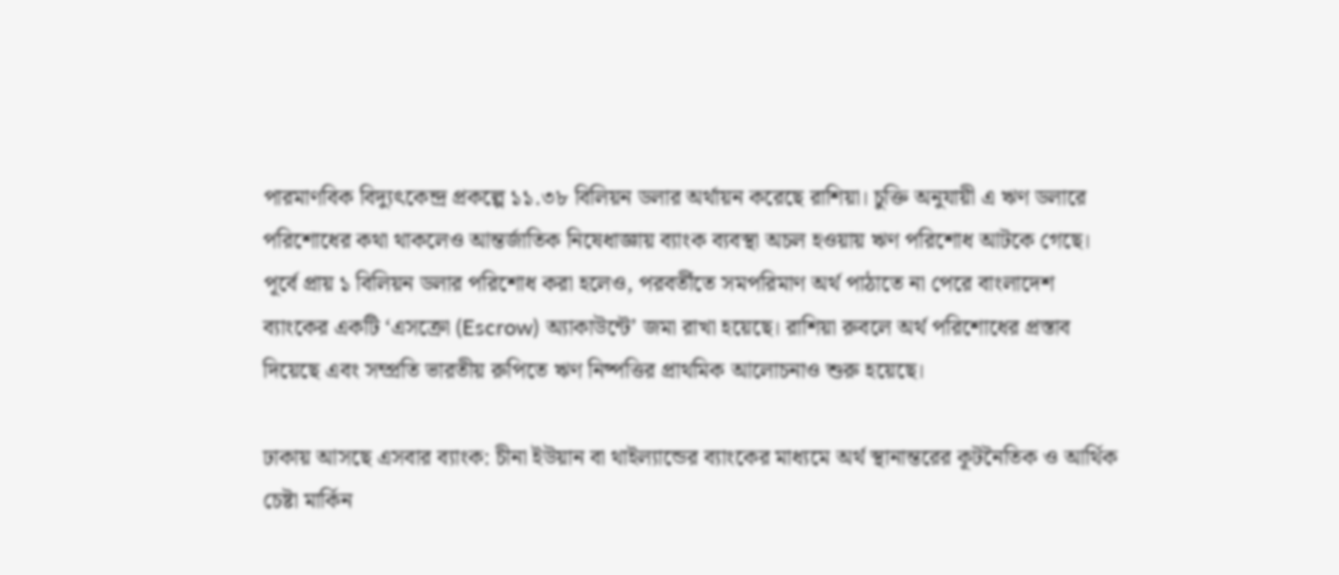পারমাণবিক বিদ্যুৎকেন্দ্র প্রকল্পে ১১.৩৮ বিলিয়ন ডলার অর্থায়ন করেছে রাশিয়া। চুক্তি অনুযায়ী এ ঋণ ডলারে পরিশোধের কথা থাকলেও আন্তর্জাতিক নিষেধাজ্ঞায় ব্যাংক ব্যবস্থা অচল হওয়ায় ঋণ পরিশোধ আটকে গেছে। পূর্বে প্রায় ১ বিলিয়ন ডলার পরিশোধ করা হলেও, পরবর্তীতে সমপরিমাণ অর্থ পাঠাতে না পেরে বাংলাদেশ ব্যাংকের একটি ‘এসক্রো (Escrow) অ্যাকাউন্টে’ জমা রাখা হয়েছে। রাশিয়া রুবলে অর্থ পরিশোধের প্রস্তাব দিয়েছে এবং সম্প্রতি ভারতীয় রুপিতে ঋণ নিষ্পত্তির প্রাথমিক আলোচনাও শুরু হয়েছে।

ঢাকায় আসছে এসবার ব্যাংক: চীনা ইউয়ান বা থাইল্যান্ডের ব্যাংকের মাধ্যমে অর্থ স্থানান্তরের কূটনৈতিক ও আর্থিক চেষ্টা মার্কিন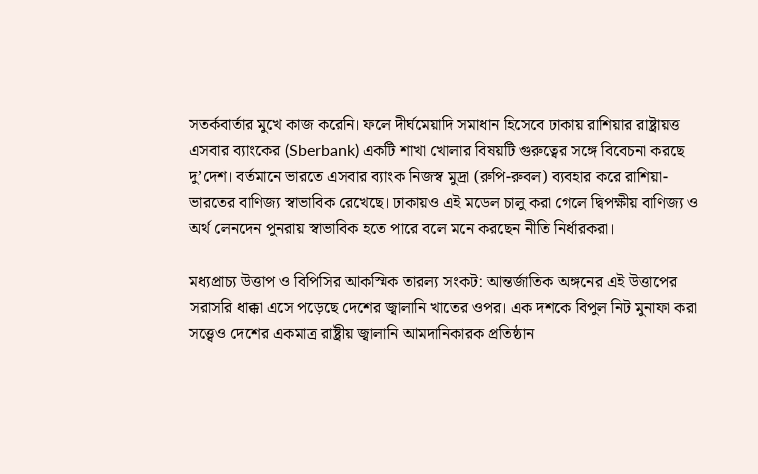সতর্কবার্তার মুখে কাজ করেনি। ফলে দীর্ঘমেয়াদি সমাধান হিসেবে ঢাকায় রাশিয়ার রাষ্ট্রায়ত্ত এসবার ব্যাংকের (Sberbank) একটি শাখা খোলার বিষয়টি গুরুত্বের সঙ্গে বিবেচনা করছে দু’দেশ। বর্তমানে ভারতে এসবার ব্যাংক নিজস্ব মুদ্রা (রুপি-রুবল) ব্যবহার করে রাশিয়া-ভারতের বাণিজ্য স্বাভাবিক রেখেছে। ঢাকায়ও এই মডেল চালু করা গেলে দ্বিপক্ষীয় বাণিজ্য ও অর্থ লেনদেন পুনরায় স্বাভাবিক হতে পারে বলে মনে করছেন নীতি নির্ধারকরা।

মধ্যপ্রাচ্য উত্তাপ ও বিপিসির আকস্মিক তারল্য সংকট: আন্তর্জাতিক অঙ্গনের এই উত্তাপের সরাসরি ধাক্কা এসে পড়েছে দেশের জ্বালানি খাতের ওপর। এক দশকে বিপুল নিট মুনাফা করা সত্ত্বেও দেশের একমাত্র রাষ্ট্রীয় জ্বালানি আমদানিকারক প্রতিষ্ঠান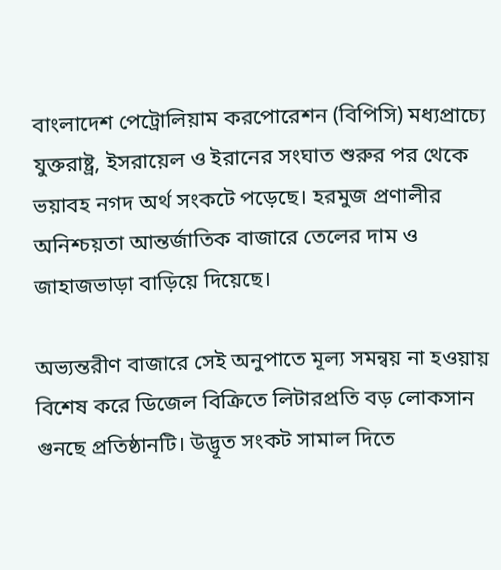বাংলাদেশ পেট্রোলিয়াম করপোরেশন (বিপিসি) মধ্যপ্রাচ্যে যুক্তরাষ্ট্র, ইসরায়েল ও ইরানের সংঘাত শুরুর পর থেকে ভয়াবহ নগদ অর্থ সংকটে পড়েছে। হরমুজ প্রণালীর অনিশ্চয়তা আন্তর্জাতিক বাজারে তেলের দাম ও জাহাজভাড়া বাড়িয়ে দিয়েছে।

অভ্যন্তরীণ বাজারে সেই অনুপাতে মূল্য সমন্বয় না হওয়ায় বিশেষ করে ডিজেল বিক্রিতে লিটারপ্রতি বড় লোকসান গুনছে প্রতিষ্ঠানটি। উদ্ভূত সংকট সামাল দিতে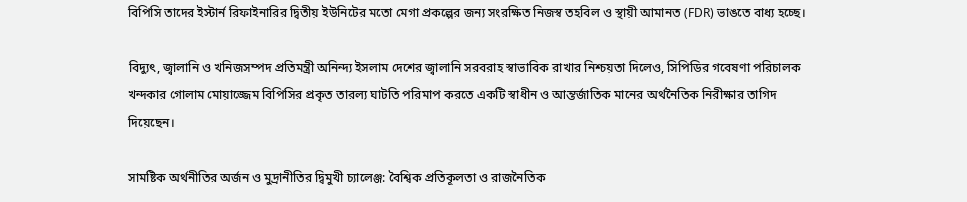বিপিসি তাদের ইস্টার্ন রিফাইনারির দ্বিতীয় ইউনিটের মতো মেগা প্রকল্পের জন্য সংরক্ষিত নিজস্ব তহবিল ও স্থায়ী আমানত (FDR) ভাঙতে বাধ্য হচ্ছে।

বিদ্যুৎ, জ্বালানি ও খনিজসম্পদ প্রতিমন্ত্রী অনিন্দ্য ইসলাম দেশের জ্বালানি সরবরাহ স্বাভাবিক রাখার নিশ্চয়তা দিলেও, সিপিডির গবেষণা পরিচালক খন্দকার গোলাম মোয়াজ্জেম বিপিসির প্রকৃত তারল্য ঘাটতি পরিমাপ করতে একটি স্বাধীন ও আন্তর্জাতিক মানের অর্থনৈতিক নিরীক্ষার তাগিদ দিয়েছেন।

সামষ্টিক অর্থনীতির অর্জন ও মুদ্রানীতির দ্বিমুখী চ্যালেঞ্জ: বৈশ্বিক প্রতিকূলতা ও রাজনৈতিক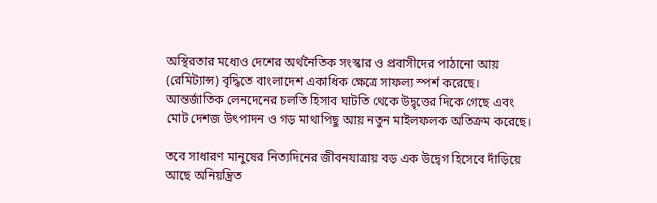অস্থিরতার মধ্যেও দেশের অর্থনৈতিক সংস্কার ও প্রবাসীদের পাঠানো আয় (রেমিট্যান্স) বৃদ্ধিতে বাংলাদেশ একাধিক ক্ষেত্রে সাফল্য স্পর্শ করেছে। আন্তর্জাতিক লেনদেনের চলতি হিসাব ঘাটতি থেকে উদ্বৃত্তের দিকে গেছে এবং মোট দেশজ উৎপাদন ও গড় মাথাপিছু আয় নতুন মাইলফলক অতিক্রম করেছে।

তবে সাধারণ মানুষের নিত্যদিনের জীবনযাত্রায় বড় এক উদ্বেগ হিসেবে দাঁড়িয়ে আছে অনিয়ন্ত্রিত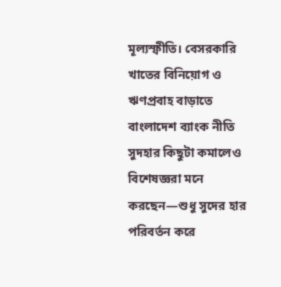মূল্যস্ফীতি। বেসরকারি খাতের বিনিয়োগ ও ঋণপ্রবাহ বাড়াতে বাংলাদেশ ব্যাংক নীতি সুদহার কিছুটা কমালেও বিশেষজ্ঞরা মনে করছেন—শুধু সুদের হার পরিবর্তন করে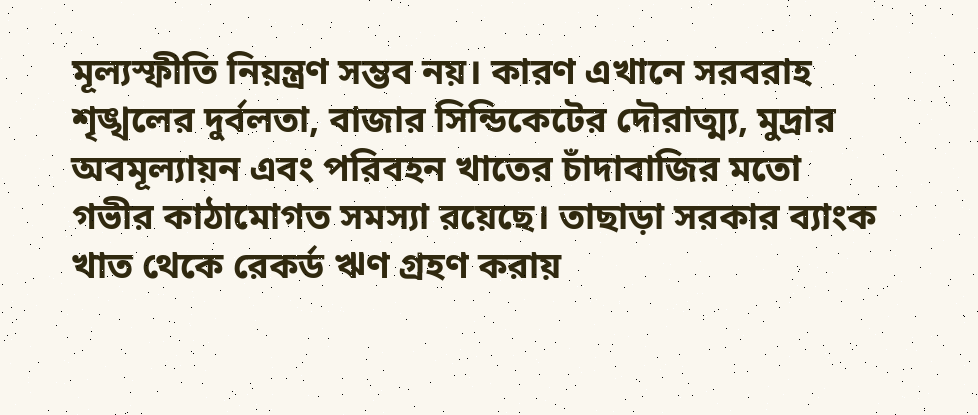মূল্যস্ফীতি নিয়ন্ত্রণ সম্ভব নয়। কারণ এখানে সরবরাহ শৃঙ্খলের দুর্বলতা, বাজার সিন্ডিকেটের দৌরাত্ম্য, মুদ্রার অবমূল্যায়ন এবং পরিবহন খাতের চাঁদাবাজির মতো গভীর কাঠামোগত সমস্যা রয়েছে। তাছাড়া সরকার ব্যাংক খাত থেকে রেকর্ড ঋণ গ্রহণ করায়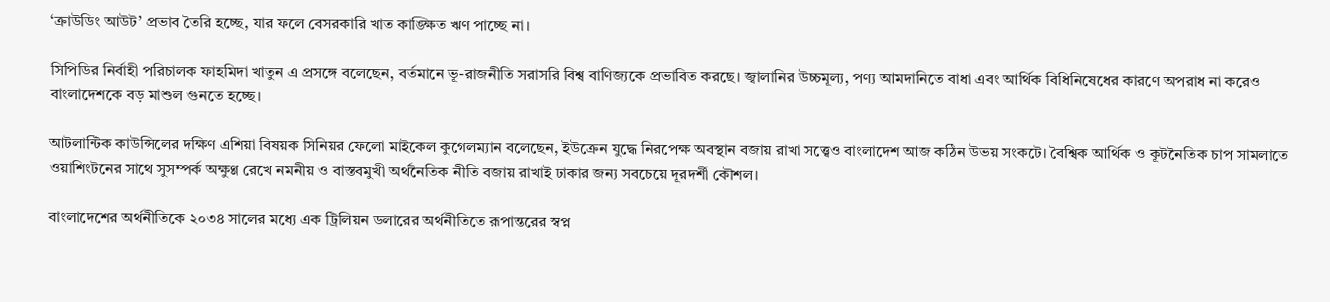‘ক্রাউডিং আউট’ প্রভাব তৈরি হচ্ছে, যার ফলে বেসরকারি খাত কাঙ্ক্ষিত ঋণ পাচ্ছে না।

সিপিডির নির্বাহী পরিচালক ফাহমিদা খাতুন এ প্রসঙ্গে বলেছেন, বর্তমানে ভূ-রাজনীতি সরাসরি বিশ্ব বাণিজ্যকে প্রভাবিত করছে। জ্বালানির উচ্চমূল্য, পণ্য আমদানিতে বাধা এবং আর্থিক বিধিনিষেধের কারণে অপরাধ না করেও বাংলাদেশকে বড় মাশুল গুনতে হচ্ছে।

আটলান্টিক কাউন্সিলের দক্ষিণ এশিয়া বিষয়ক সিনিয়র ফেলো মাইকেল কুগেলম্যান বলেছেন, ইউক্রেন যুদ্ধে নিরপেক্ষ অবস্থান বজায় রাখা সত্ত্বেও বাংলাদেশ আজ কঠিন উভয় সংকটে। বৈশ্বিক আর্থিক ও কূটনৈতিক চাপ সামলাতে ওয়াশিংটনের সাথে সুসম্পর্ক অক্ষুণ্ণ রেখে নমনীয় ও বাস্তবমুখী অর্থনৈতিক নীতি বজায় রাখাই ঢাকার জন্য সবচেয়ে দূরদর্শী কৌশল।

বাংলাদেশের অর্থনীতিকে ২০৩৪ সালের মধ্যে এক ট্রিলিয়ন ডলারের অর্থনীতিতে রূপান্তরের স্বপ্ন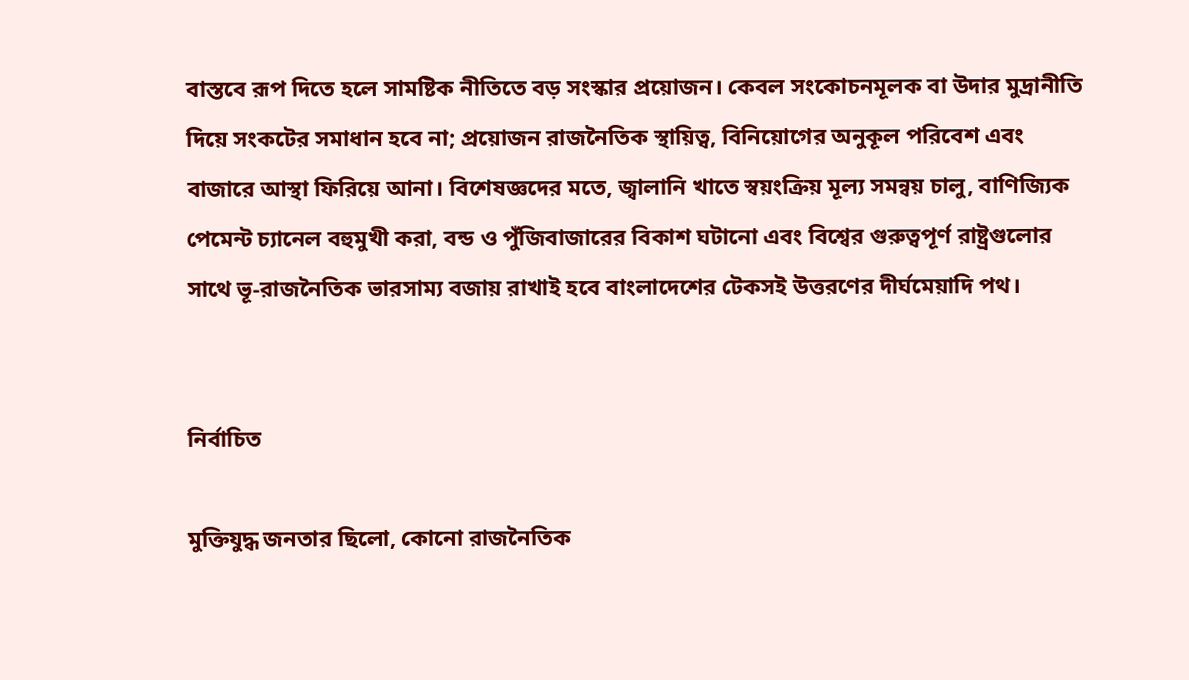বাস্তবে রূপ দিতে হলে সামষ্টিক নীতিতে বড় সংস্কার প্রয়োজন। কেবল সংকোচনমূলক বা উদার মুদ্রানীতি দিয়ে সংকটের সমাধান হবে না; প্রয়োজন রাজনৈতিক স্থায়িত্ব, বিনিয়োগের অনুকূল পরিবেশ এবং বাজারে আস্থা ফিরিয়ে আনা। বিশেষজ্ঞদের মতে, জ্বালানি খাতে স্বয়ংক্রিয় মূল্য সমন্বয় চালু, বাণিজ্যিক পেমেন্ট চ্যানেল বহুমুখী করা, বন্ড ও পুঁজিবাজারের বিকাশ ঘটানো এবং বিশ্বের গুরুত্বপূর্ণ রাষ্ট্রগুলোর সাথে ভূ-রাজনৈতিক ভারসাম্য বজায় রাখাই হবে বাংলাদেশের টেকসই উত্তরণের দীর্ঘমেয়াদি পথ।


নির্বাচিত

মুক্তিযুদ্ধ জনতার ছিলো, কোনো রাজনৈতিক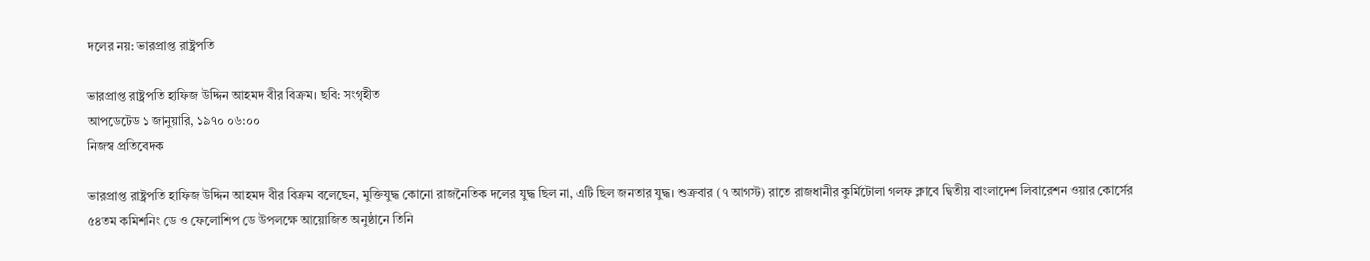দলের নয়: ভারপ্রাপ্ত রাষ্ট্রপতি

ভারপ্রাপ্ত রাষ্ট্রপতি হাফিজ উদ্দিন আহমদ বীর বিক্রম। ছবি: সংগৃহীত
আপডেটেড ১ জানুয়ারি, ১৯৭০ ০৬:০০
নিজস্ব প্রতিবেদক

ভারপ্রাপ্ত রাষ্ট্রপতি হাফিজ উদ্দিন আহমদ বীর বিক্রম বলেছেন, মুক্তিযুদ্ধ কোনো রাজনৈতিক দলের যুদ্ধ ছিল না, এটি ছিল জনতার যুদ্ধ। শুক্রবার (৭ আগস্ট) রাতে রাজধানীর কুর্মিটোলা গলফ ক্লাবে দ্বিতীয় বাংলাদেশ লিবারেশন ওয়ার কোর্সের ৫৪তম কমিশনিং ডে ও ফেলোশিপ ডে উপলক্ষে আয়োজিত অনুষ্ঠানে তিনি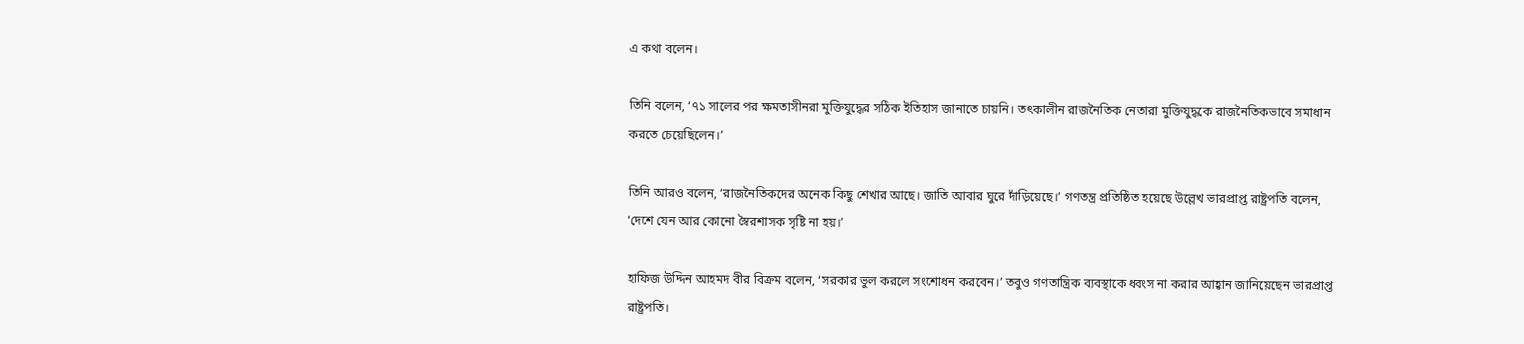এ কথা বলেন।

তিনি বলেন, ‘৭১ সালের পর ক্ষমতাসীনরা মুক্তিযুদ্ধের সঠিক ইতিহাস জানাতে চায়নি। তৎকালীন রাজনৈতিক নেতারা মুক্তিযুদ্ধকে রাজনৈতিকভাবে সমাধান করতে চেয়েছিলেন।’

তিনি আরও বলেন, ‘রাজনৈতিকদের অনেক কিছু শেখার আছে। জাতি আবার ঘুরে দাঁড়িয়েছে।’ গণতন্ত্র প্রতিষ্ঠিত হয়েছে উল্লেখ ভারপ্রাপ্ত রাষ্ট্রপতি বলেন, ‘দেশে যেন আর কোনো স্বৈরশাসক সৃষ্টি না হয়।’

হাফিজ উদ্দিন আহমদ বীর বিক্রম বলেন, ‘সরকার ভুল করলে সংশোধন করবেন।’ তবুও গণতান্ত্রিক ব্যবস্থাকে ধ্বংস না করার আহ্বান জানিয়েছেন ভারপ্রাপ্ত রাষ্ট্রপতি।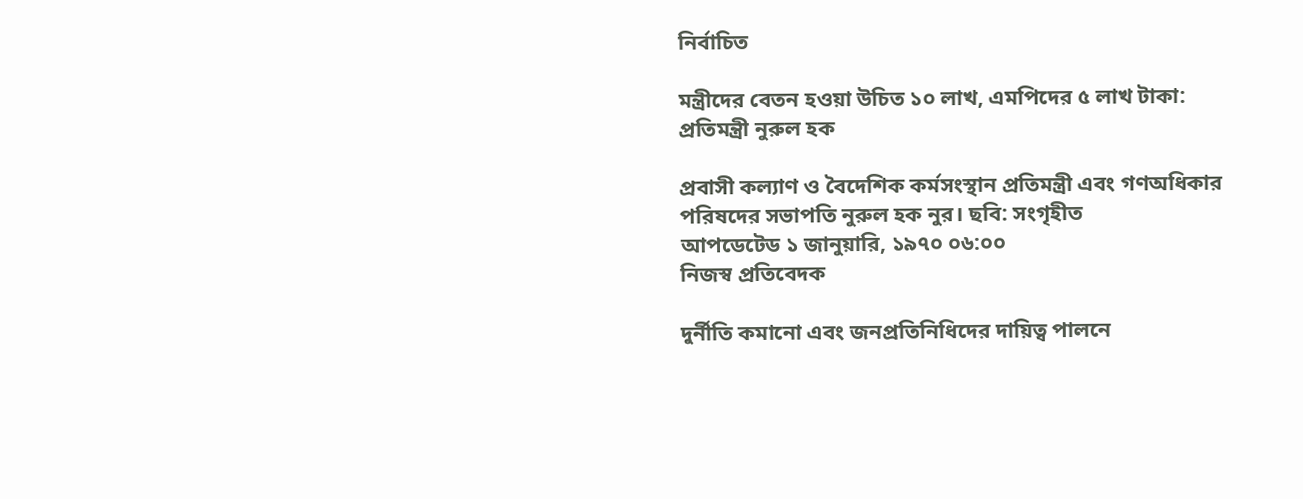নির্বাচিত

মন্ত্রীদের বেতন হওয়া উচিত ১০ লাখ, এমপিদের ৫ লাখ টাকা: প্রতিমন্ত্রী নুরুল হক

প্রবাসী কল্যাণ ও বৈদেশিক কর্মসংস্থান প্রতিমন্ত্রী এবং গণঅধিকার পরিষদের সভাপতি নুরুল হক নুর। ছবি: সংগৃহীত
আপডেটেড ১ জানুয়ারি, ১৯৭০ ০৬:০০
নিজস্ব প্রতিবেদক

দুর্নীতি কমানো এবং জনপ্রতিনিধিদের দায়িত্ব পালনে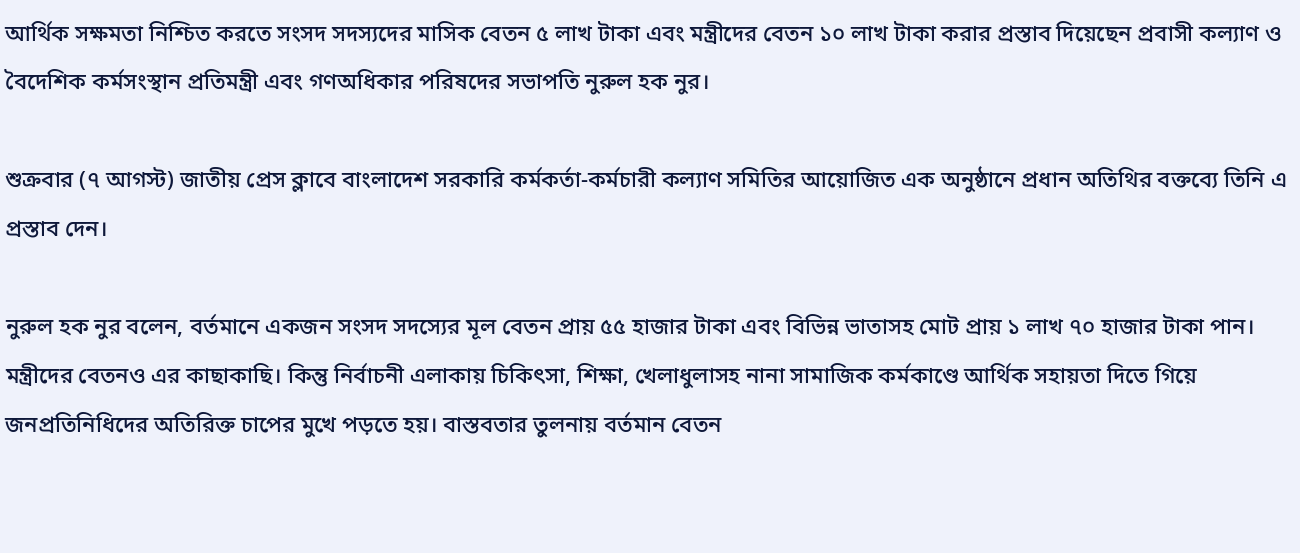আর্থিক সক্ষমতা নিশ্চিত করতে সংসদ সদস্যদের মাসিক বেতন ৫ লাখ টাকা এবং মন্ত্রীদের বেতন ১০ লাখ টাকা করার প্রস্তাব দিয়েছেন প্রবাসী কল্যাণ ও বৈদেশিক কর্মসংস্থান প্রতিমন্ত্রী এবং গণঅধিকার পরিষদের সভাপতি নুরুল হক নুর।

শুক্রবার (৭ আগস্ট) জাতীয় প্রেস ক্লাবে বাংলাদেশ সরকারি কর্মকর্তা-কর্মচারী কল্যাণ সমিতির আয়োজিত এক অনুষ্ঠানে প্রধান অতিথির বক্তব্যে তিনি এ প্রস্তাব দেন।

নুরুল হক নুর বলেন, বর্তমানে একজন সংসদ সদস্যের মূল বেতন প্রায় ৫৫ হাজার টাকা এবং বিভিন্ন ভাতাসহ মোট প্রায় ১ লাখ ৭০ হাজার টাকা পান। মন্ত্রীদের বেতনও এর কাছাকাছি। কিন্তু নির্বাচনী এলাকায় চিকিৎসা, শিক্ষা, খেলাধুলাসহ নানা সামাজিক কর্মকাণ্ডে আর্থিক সহায়তা দিতে গিয়ে জনপ্রতিনিধিদের অতিরিক্ত চাপের মুখে পড়তে হয়। বাস্তবতার তুলনায় বর্তমান বেতন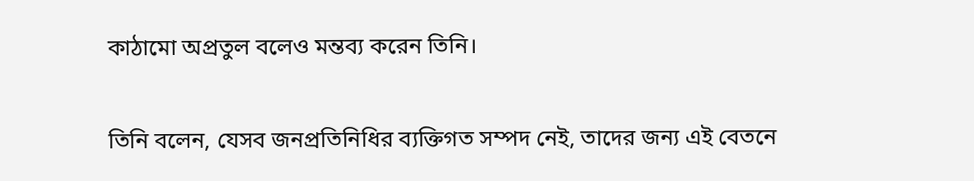কাঠামো অপ্রতুল বলেও মন্তব্য করেন তিনি।

তিনি বলেন, যেসব জনপ্রতিনিধির ব্যক্তিগত সম্পদ নেই, তাদের জন্য এই বেতনে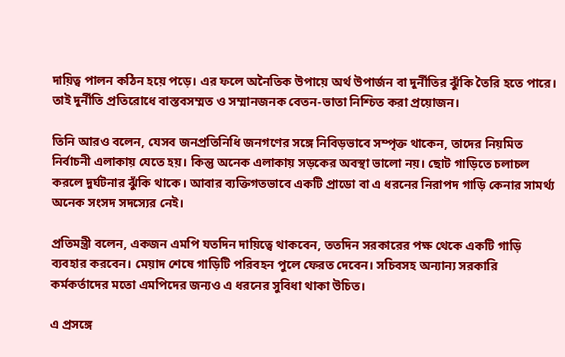দায়িত্ব পালন কঠিন হয়ে পড়ে। এর ফলে অনৈতিক উপায়ে অর্থ উপার্জন বা দুর্নীতির ঝুঁকি তৈরি হতে পারে। তাই দুর্নীতি প্রতিরোধে বাস্তবসম্মত ও সম্মানজনক বেতন-ভাতা নিশ্চিত করা প্রয়োজন।

তিনি আরও বলেন, যেসব জনপ্রতিনিধি জনগণের সঙ্গে নিবিড়ভাবে সম্পৃক্ত থাকেন, তাদের নিয়মিত নির্বাচনী এলাকায় যেতে হয়। কিন্তু অনেক এলাকায় সড়কের অবস্থা ভালো নয়। ছোট গাড়িতে চলাচল করলে দুর্ঘটনার ঝুঁকি থাকে। আবার ব্যক্তিগতভাবে একটি প্রাডো বা এ ধরনের নিরাপদ গাড়ি কেনার সামর্থ্য অনেক সংসদ সদস্যের নেই।

প্রতিমন্ত্রী বলেন, একজন এমপি যতদিন দায়িত্বে থাকবেন, ততদিন সরকারের পক্ষ থেকে একটি গাড়ি ব্যবহার করবেন। মেয়াদ শেষে গাড়িটি পরিবহন পুলে ফেরত দেবেন। সচিবসহ অন্যান্য সরকারি কর্মকর্তাদের মতো এমপিদের জন্যও এ ধরনের সুবিধা থাকা উচিত।

এ প্রসঙ্গে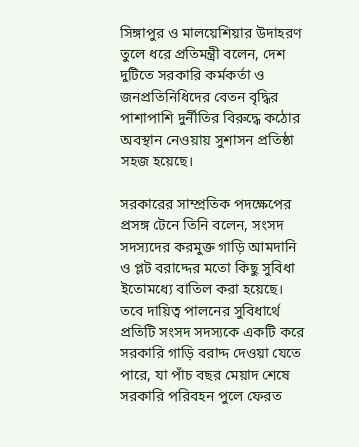সিঙ্গাপুর ও মালয়েশিয়ার উদাহরণ তুলে ধরে প্রতিমন্ত্রী বলেন, দেশ দুটিতে সরকারি কর্মকর্তা ও জনপ্রতিনিধিদের বেতন বৃদ্ধির পাশাপাশি দুর্নীতির বিরুদ্ধে কঠোর অবস্থান নেওয়ায় সুশাসন প্রতিষ্ঠা সহজ হয়েছে।

সরকারের সাম্প্রতিক পদক্ষেপের প্রসঙ্গ টেনে তিনি বলেন, সংসদ সদস্যদের করমুক্ত গাড়ি আমদানি ও প্লট বরাদ্দের মতো কিছু সুবিধা ইতোমধ্যে বাতিল করা হয়েছে। তবে দায়িত্ব পালনের সুবিধার্থে প্রতিটি সংসদ সদস্যকে একটি করে সরকারি গাড়ি বরাদ্দ দেওয়া যেতে পারে, যা পাঁচ বছর মেয়াদ শেষে সরকারি পরিবহন পুলে ফেরত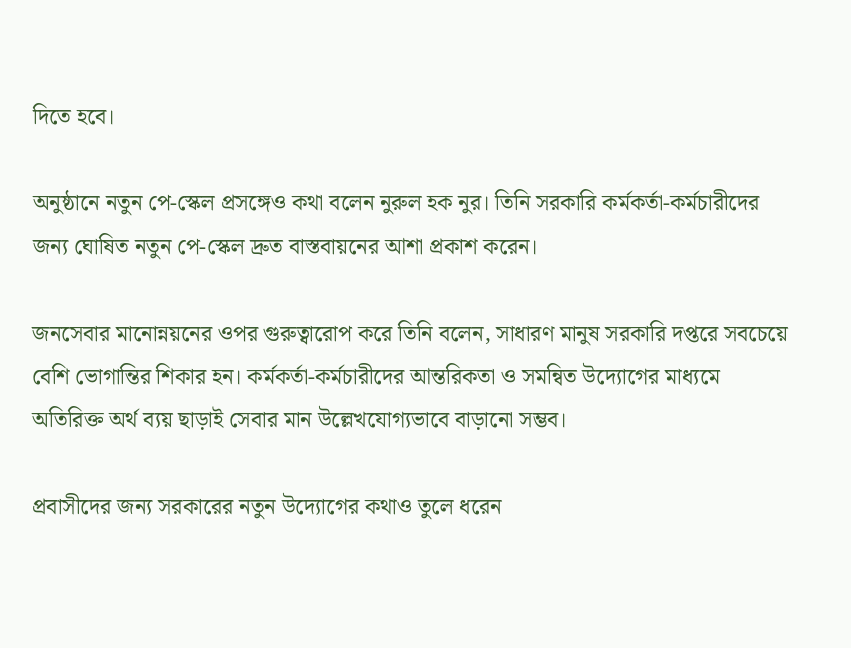দিতে হবে।

অনুষ্ঠানে নতুন পে-স্কেল প্রসঙ্গেও কথা বলেন নুরুল হক নুর। তিনি সরকারি কর্মকর্তা-কর্মচারীদের জন্য ঘোষিত নতুন পে-স্কেল দ্রুত বাস্তবায়নের আশা প্রকাশ করেন।

জনসেবার মানোন্নয়নের ওপর গুরুত্বারোপ করে তিনি বলেন, সাধারণ মানুষ সরকারি দপ্তরে সবচেয়ে বেশি ভোগান্তির শিকার হন। কর্মকর্তা-কর্মচারীদের আন্তরিকতা ও সমন্বিত উদ্যোগের মাধ্যমে অতিরিক্ত অর্থ ব্যয় ছাড়াই সেবার মান উল্লেখযোগ্যভাবে বাড়ানো সম্ভব।

প্রবাসীদের জন্য সরকারের নতুন উদ্যোগের কথাও তুলে ধরেন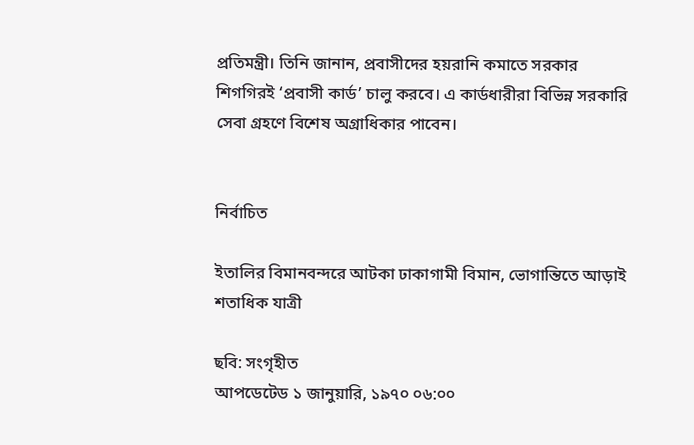প্রতিমন্ত্রী। তিনি জানান, প্রবাসীদের হয়রানি কমাতে সরকার শিগগিরই ‘প্রবাসী কার্ড’ চালু করবে। এ কার্ডধারীরা বিভিন্ন সরকারি সেবা গ্রহণে বিশেষ অগ্রাধিকার পাবেন।


নির্বাচিত

ইতালির বিমানবন্দরে আটকা ঢাকাগামী বিমান, ভোগান্তিতে আড়াই শতাধিক যাত্রী

ছবি: সংগৃহীত
আপডেটেড ১ জানুয়ারি, ১৯৭০ ০৬:০০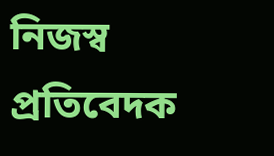নিজস্ব প্রতিবেদক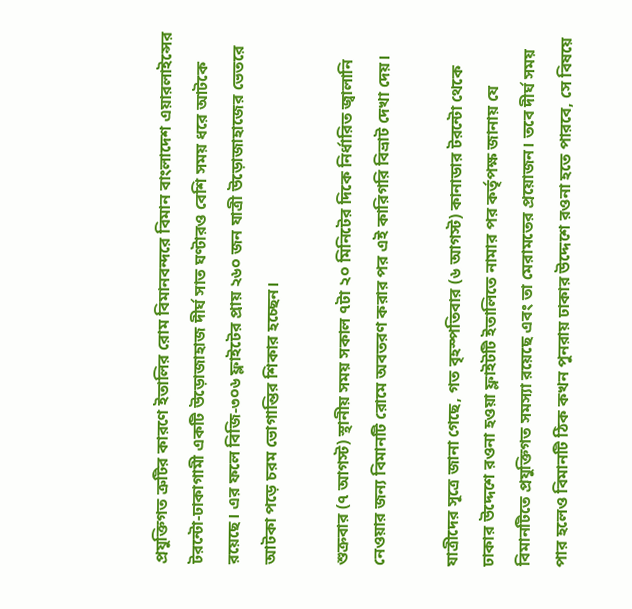প্রযুক্তিগত ত্রুটির কারণে ইতালির রোম বিমানবন্দরে বিমান বাংলাদেশ এয়ারলাইন্সের টরন্টো-ঢাকাগামী একটি উড়োজাহাজ দীর্ঘ সাত ঘণ্টারও বেশি সময় ধরে আটকে রয়েছে। এর ফলে বিজি-৩০৬ ফ্লাইটের প্রায় ২৬০ জন যাত্রী উড়োজাহাজের ভেতরে আটকা পড়ে চরম ভোগান্তির শিকার হচ্ছেন।

শুক্রবার (৭ আগস্ট) স্থানীয় সময় সকাল ৭টা ২০ মিনিটের দিকে নির্ধারিত জ্বালানি নেওয়ার জন্য বিমানটি রোমে অবতরণ করার পর এই কারিগরি বিভ্রাট দেখা দেয়।

যাত্রীদের সূত্রে জানা গেছে, গত বৃহস্পতিবার (৬ আগস্ট) কানাডার টরন্টো থেকে ঢাকার উদ্দেশে রওনা হওয়া ফ্লাইটটি ইতালিতে নামার পর কর্তৃপক্ষ জানায় যে বিমানটিতে প্রযুক্তিগত সমস্যা রয়েছে এবং তা মেরামতের প্রয়োজন। তবে দীর্ঘ সময় পার হলেও বিমানটি ঠিক কখন পুনরায় ঢাকার উদ্দেশে রওনা হতে পারবে, সে বিষয়ে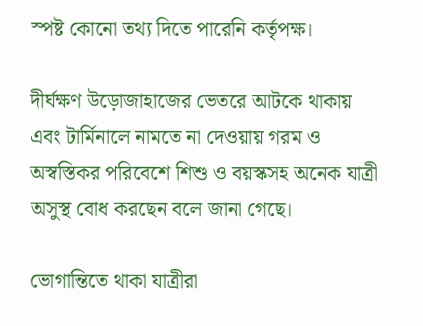স্পষ্ট কোনো তথ্য দিতে পারেনি কর্তৃপক্ষ।

দীর্ঘক্ষণ উড়োজাহাজের ভেতরে আটকে থাকায় এবং টার্মিনালে নামতে না দেওয়ায় গরম ও অস্বস্তিকর পরিবেশে শিশু ও বয়স্কসহ অনেক যাত্রী অসুস্থ বোধ করছেন বলে জানা গেছে।

ভোগান্তিতে থাকা যাত্রীরা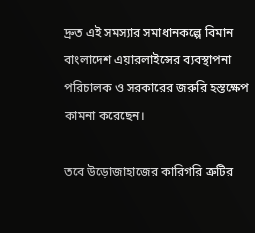দ্রুত এই সমস্যার সমাধানকল্পে বিমান বাংলাদেশ এয়ারলাইন্সের ব্যবস্থাপনা পরিচালক ও সরকারের জরুরি হস্তক্ষেপ কামনা করেছেন।

তবে উড়োজাহাজের কারিগরি ত্রুটির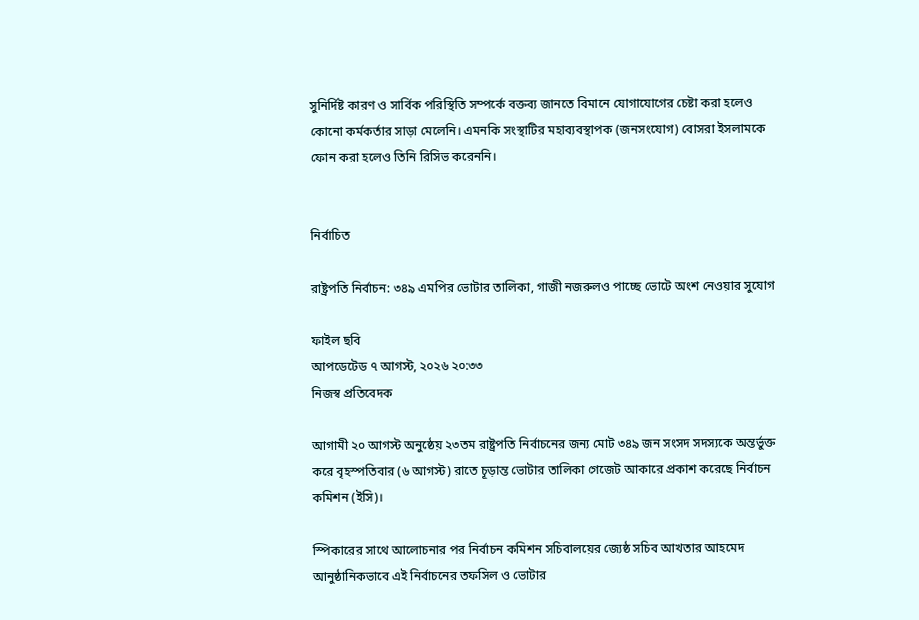সুনির্দিষ্ট কারণ ও সার্বিক পরিস্থিতি সম্পর্কে বক্তব্য জানতে বিমানে যোগাযোগের চেষ্টা করা হলেও কোনো কর্মকর্তার সাড়া মেলেনি। এমনকি সংস্থাটির মহাব্যবস্থাপক (জনসংযোগ) বোসরা ইসলামকে ফোন করা হলেও তিনি রিসিভ করেননি।


নির্বাচিত

রাষ্ট্রপতি নির্বাচন: ৩৪৯ এমপির ভোটার তালিকা, গাজী নজরুলও পাচ্ছে ভোটে অংশ নেওয়ার সুযোগ

ফাইল ছবি
আপডেটেড ৭ আগস্ট, ২০২৬ ২০:৩৩
নিজস্ব প্রতিবেদক

আগামী ২০ আগস্ট অনুষ্ঠেয় ২৩তম রাষ্ট্রপতি নির্বাচনের জন্য মোট ৩৪৯ জন সংসদ সদস্যকে অন্তর্ভুক্ত করে বৃহস্পতিবার (৬ আগস্ট) রাতে চূড়ান্ত ভোটার তালিকা গেজেট আকারে প্রকাশ করেছে নির্বাচন কমিশন (ইসি)।

স্পিকারের সাথে আলোচনার পর নির্বাচন কমিশন সচিবালয়ের জ্যেষ্ঠ সচিব আখতার আহমেদ আনুষ্ঠানিকভাবে এই নির্বাচনের তফসিল ও ভোটার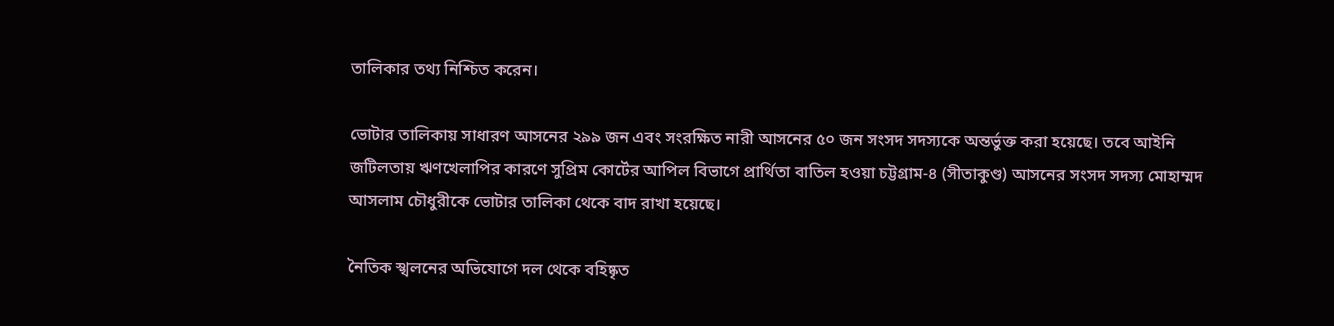তালিকার তথ্য নিশ্চিত করেন।

ভোটার তালিকায় সাধারণ আসনের ২৯৯ জন এবং সংরক্ষিত নারী আসনের ৫০ জন সংসদ সদস্যকে অন্তর্ভুক্ত করা হয়েছে। তবে আইনি জটিলতায় ঋণখেলাপির কারণে সুপ্রিম কোর্টের আপিল বিভাগে প্রার্থিতা বাতিল হওয়া চট্টগ্রাম-৪ (সীতাকুণ্ড) আসনের সংসদ সদস্য মোহাম্মদ আসলাম চৌধুরীকে ভোটার তালিকা থেকে বাদ রাখা হয়েছে।

নৈতিক স্খলনের অভিযোগে দল থেকে বহিষ্কৃত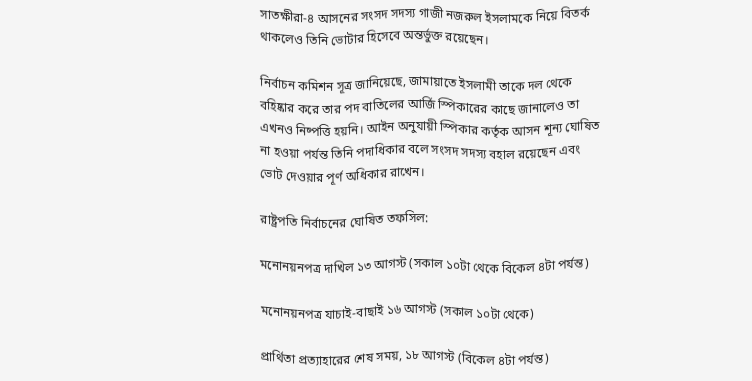সাতক্ষীরা-৪ আসনের সংসদ সদস্য গাজী নজরুল ইসলামকে নিয়ে বিতর্ক থাকলেও তিনি ভোটার হিসেবে অন্তর্ভুক্ত রয়েছেন।

নির্বাচন কমিশন সূত্র জানিয়েছে, জামায়াতে ইসলামী তাকে দল থেকে বহিষ্কার করে তার পদ বাতিলের আর্জি স্পিকারের কাছে জানালেও তা এখনও নিষ্পত্তি হয়নি। আইন অনুযায়ী স্পিকার কর্তৃক আসন শূন্য ঘোষিত না হওয়া পর্যন্ত তিনি পদাধিকার বলে সংসদ সদস্য বহাল রয়েছেন এবং ভোট দেওয়ার পূর্ণ অধিকার রাখেন।

রাষ্ট্রপতি নির্বাচনের ঘোষিত তফসিল:

মনোনয়নপত্র দাখিল ১৩ আগস্ট (সকাল ১০টা থেকে বিকেল ৪টা পর্যন্ত)

মনোনয়নপত্র যাচাই-বাছাই ১৬ আগস্ট (সকাল ১০টা থেকে)

প্রার্থিতা প্রত্যাহারের শেষ সময়, ১৮ আগস্ট (বিকেল ৪টা পর্যন্ত)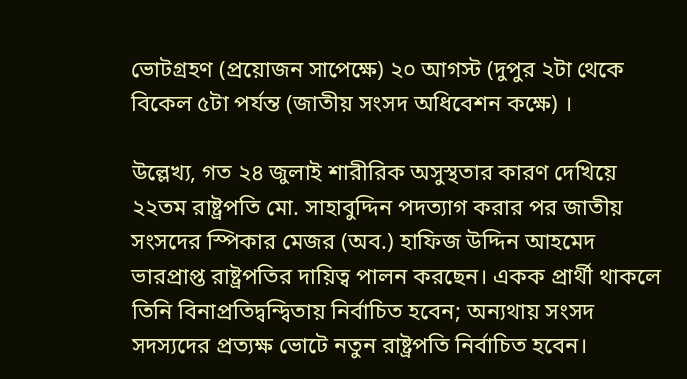ভোটগ্রহণ (প্রয়োজন সাপেক্ষে) ২০ আগস্ট (দুপুর ২টা থেকে বিকেল ৫টা পর্যন্ত (জাতীয় সংসদ অধিবেশন কক্ষে) ।

উল্লেখ্য, গত ২৪ জুলাই শারীরিক অসুস্থতার কারণ দেখিয়ে ২২তম রাষ্ট্রপতি মো. সাহাবুদ্দিন পদত্যাগ করার পর জাতীয় সংসদের স্পিকার মেজর (অব.) হাফিজ উদ্দিন আহমেদ ভারপ্রাপ্ত রাষ্ট্রপতির দায়িত্ব পালন করছেন। একক প্রার্থী থাকলে তিনি বিনাপ্রতিদ্বন্দ্বিতায় নির্বাচিত হবেন; অন্যথায় সংসদ সদস্যদের প্রত্যক্ষ ভোটে নতুন রাষ্ট্রপতি নির্বাচিত হবেন।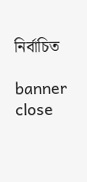নির্বাচিত

banner close